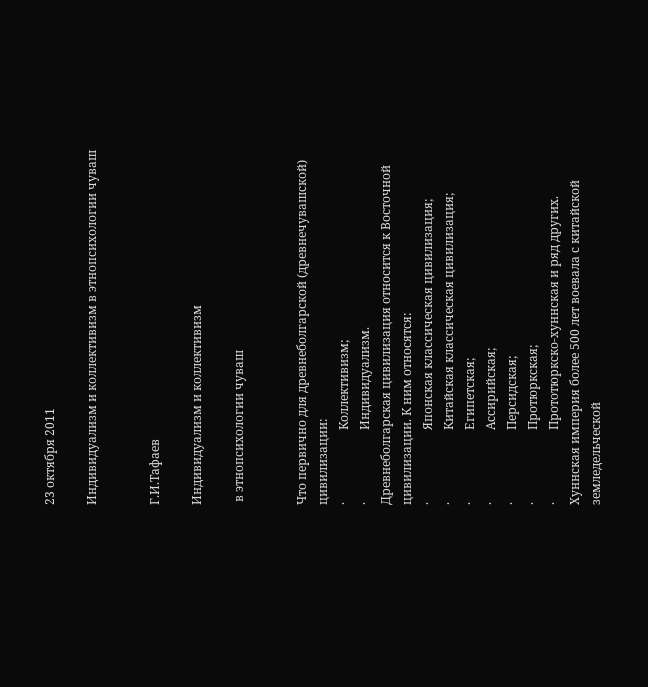23 октября 2011

Индивидуализм и коллективизм в этнопсихологии чуваш


Г.И.Тафаев

Индивидуализм и коллективизм

 в этнопсихологии чуваш


Что первично для древнеболгарской (древнечувашской) цивилизации:
·                        Коллективизм;
·                        Индивидуализм.
Древнеболгарская цивилизация относится к Восточной цивилизации. К ним относятся:
·                        Японская классическая цивилизация;
·                        Китайская классическая цивилизация;
·                        Египетская;
·                        Ассирийская;
·                        Персидская;
·                        Протюркская;
·                        Прототюркско-хуннская и ряд других.
Хуннская империя более 500 лет воевала с китайской земледельческой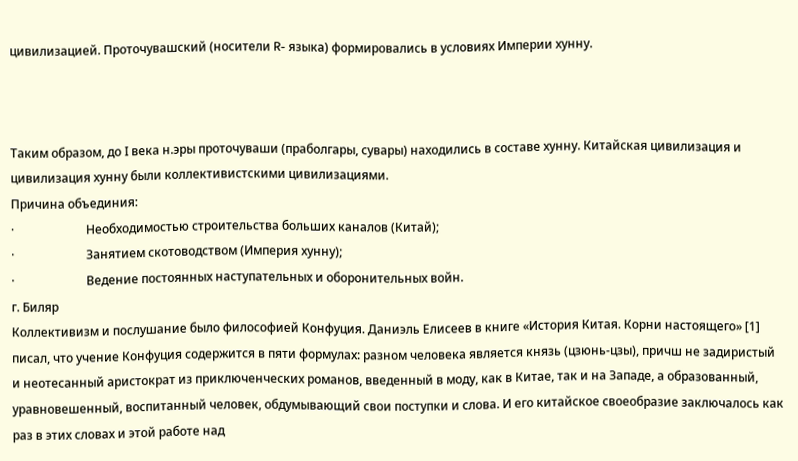цивилизацией. Проточувашский (носители R- языка) формировались в условиях Империи хунну.



Таким образом, до I века н.эры проточуваши (праболгары, сувары) находились в составе хунну. Китайская цивилизация и цивилизация хунну были коллективистскими цивилизациями.
Причина объединия:
·                        Необходимостью строительства больших каналов (Китай);
·                        Занятием скотоводством (Империя хунну);
·                        Ведение постоянных наступательных и оборонительных войн.
г. Биляр
Коллективизм и послушание было философией Конфуция. Даниэль Елисеев в книге «История Китая. Корни настоящего» [1] писал, что учение Конфуция содержится в пяти формулах: разном человека является князь (цзюнь-цзы), причш не задиристый и неотесанный аристократ из приключенческих романов, введенный в моду, как в Китае, так и на Западе, а образованный, уравновешенный, воспитанный человек, обдумывающий свои поступки и слова. И его китайское своеобразие заключалось как раз в этих словах и этой работе над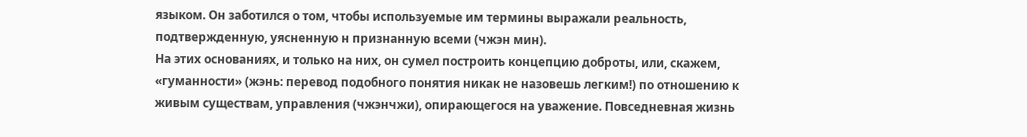языком. Он заботился о том, чтобы используемые им термины выражали реальность, подтвержденную, уясненную н признанную всеми (чжэн мин).
На этих основаниях, и только на них, он сумел построить концепцию доброты, или, скажем, «гуманности» (жэнь: перевод подобного понятия никак не назовешь легким!) по отношению к живым существам, управления (чжэнчжи), опирающегося на уважение. Повседневная жизнь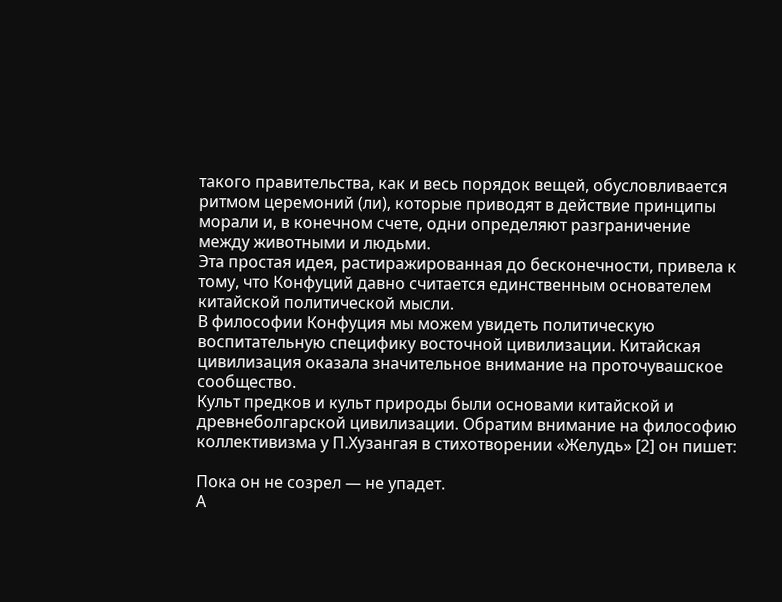такого правительства, как и весь порядок вещей, обусловливается ритмом церемоний (ли), которые приводят в действие принципы морали и, в конечном счете, одни определяют разграничение между животными и людьми.
Эта простая идея, растиражированная до бесконечности, привела к тому, что Конфуций давно считается единственным основателем китайской политической мысли.
В философии Конфуция мы можем увидеть политическую воспитательную специфику восточной цивилизации. Китайская цивилизация оказала значительное внимание на проточувашское сообщество.
Культ предков и культ природы были основами китайской и древнеболгарской цивилизации. Обратим внимание на философию коллективизма у П.Хузангая в стихотворении «Желудь» [2] он пишет:

Пока он не созрел — не упадет.
А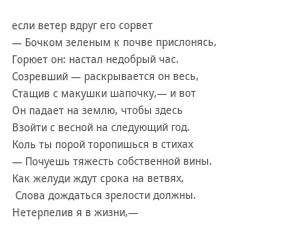если ветер вдруг его сорвет
— Бочком зеленым к почве прислонясь,
Горюет он: настал недобрый час.
Созревший — раскрывается он весь,
Стащив с макушки шапочку,— и вот
Он падает на землю, чтобы здесь
Взойти с весной на следующий год.
Коль ты порой торопишься в стихах
— Почуешь тяжесть собственной вины.
Как желуди ждут срока на ветвях,
 Слова дождаться зрелости должны.
Нетерпелив я в жизни,—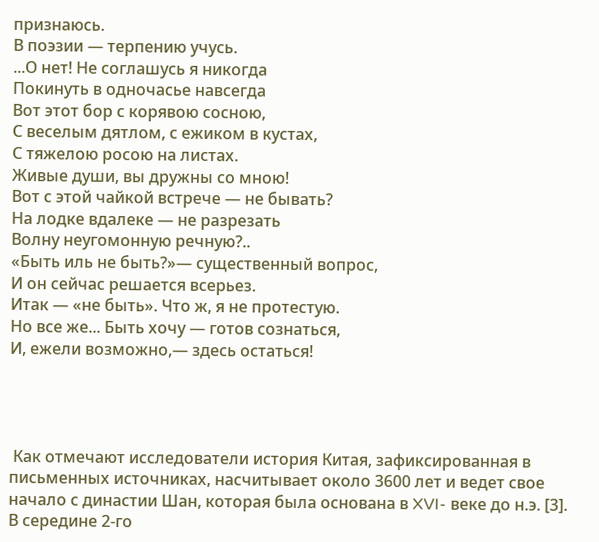признаюсь.
В поэзии — терпению учусь.
...О нет! Не соглашусь я никогда
Покинуть в одночасье навсегда
Вот этот бор с корявою сосною,
С веселым дятлом, с ежиком в кустах,
С тяжелою росою на листах.
Живые души, вы дружны со мною!
Вот с этой чайкой встрече — не бывать?
На лодке вдалеке — не разрезать
Волну неугомонную речную?..
«Быть иль не быть?»— существенный вопрос,
И он сейчас решается всерьез.
Итак — «не быть». Что ж, я не протестую.
Но все же... Быть хочу — готов сознаться,
И, ежели возможно,— здесь остаться!




 Как отмечают исследователи история Китая, зафиксированная в письменных источниках, насчитывает около 3600 лет и ведет свое начало с династии Шан, которая была основана в XVI- веке до н.э. [3].
В середине 2-го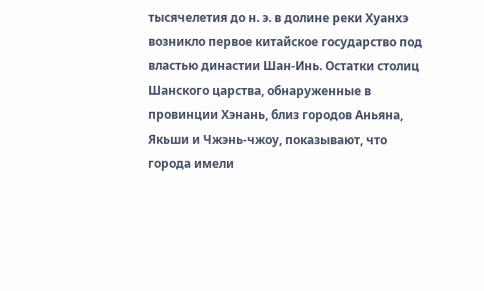тысячелетия до н. э. в долине реки Хуанхэ возникло первое китайское государство под властью династии Шан-Инь. Остатки столиц Шанского царства, обнаруженные в провинции Хэнань, близ городов Аньяна, Якьши и Чжэнь-чжоу, показывают, что города имели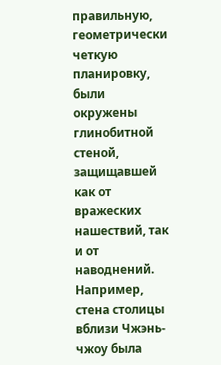правильную, геометрически четкую планировку, были окружены глинобитной стеной, защищавшей как от вражеских нашествий, так и от наводнений. Например, стена столицы вблизи Чжэнь-чжоу была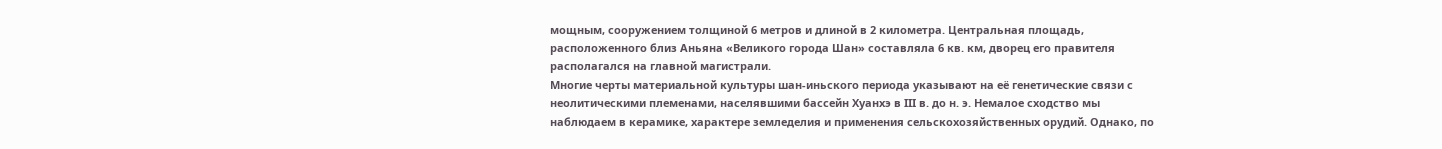мощным, сооружением толщиной 6 метров и длиной в 2 километра. Центральная площадь, расположенного близ Аньяна «Великого города Шан» составляла 6 кв. км, дворец его правителя располагался на главной магистрали.
Многие черты материальной культуры шан-иньского периода указывают на её генетические связи с неолитическими племенами, населявшими бассейн Хуанхэ в III в. до н. э. Немалое сходство мы наблюдаем в керамике, характере земледелия и применения сельскохозяйственных орудий. Однако, по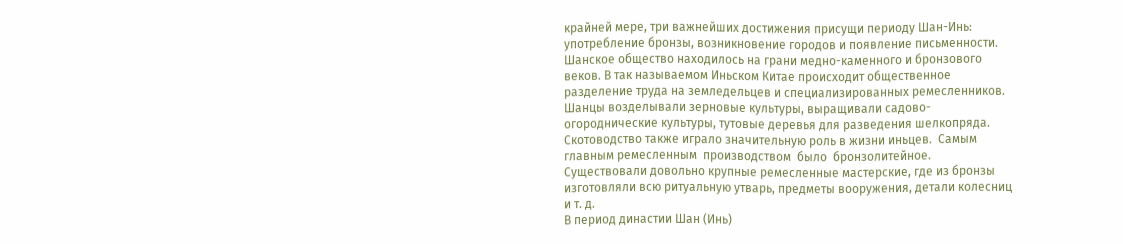крайней мере, три важнейших достижения присущи периоду Шан-Инь: употребление бронзы, возникновение городов и появление письменности.
Шанское общество находилось на грани медно-каменного и бронзового веков. В так называемом Иньском Китае происходит общественное разделение труда на земледельцев и специализированных ремесленников. Шанцы возделывали зерновые культуры, выращивали садово-огороднические культуры, тутовые деревья для разведения шелкопряда. Скотоводство также играло значительную роль в жизни иньцев.  Самым  главным ремесленным  производством  было  бронзолитейное. Существовали довольно крупные ремесленные мастерские, где из бронзы изготовляли всю ритуальную утварь, предметы вооружения, детали колесниц и т. д.
В период династии Шан (Инь)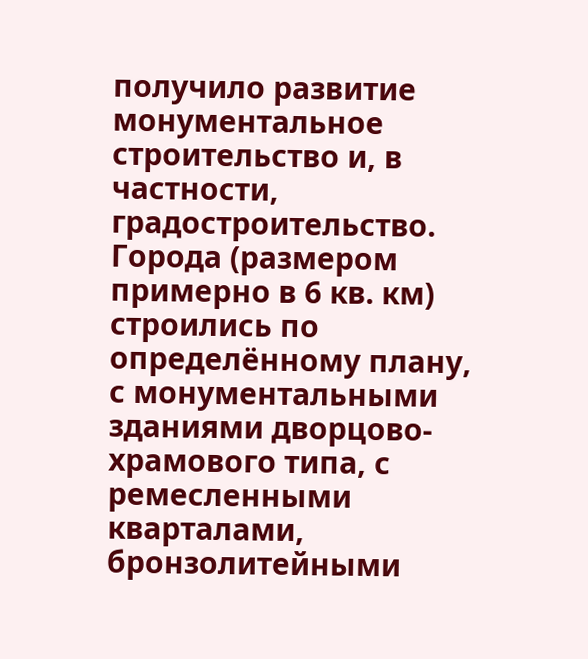получило развитие монументальное строительство и, в частности, градостроительство. Города (размером примерно в 6 кв. км) строились по определённому плану, с монументальными зданиями дворцово-храмового типа, с ремесленными кварталами, бронзолитейными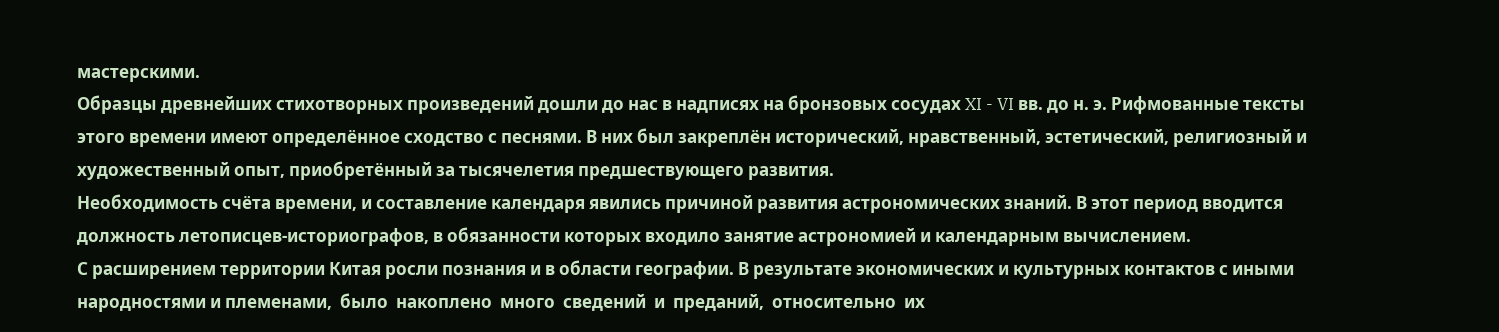мастерскими.
Образцы древнейших стихотворных произведений дошли до нас в надписях на бронзовых сосудах XI - VI вв. до н. э. Рифмованные тексты этого времени имеют определённое сходство с песнями. В них был закреплён исторический, нравственный, эстетический, религиозный и художественный опыт, приобретённый за тысячелетия предшествующего развития.
Необходимость счёта времени, и составление календаря явились причиной развития астрономических знаний. В этот период вводится должность летописцев-историографов, в обязанности которых входило занятие астрономией и календарным вычислением.
С расширением территории Китая росли познания и в области географии. В результате экономических и культурных контактов с иными народностями и племенами,  было  накоплено  много  сведений  и  преданий,  относительно  их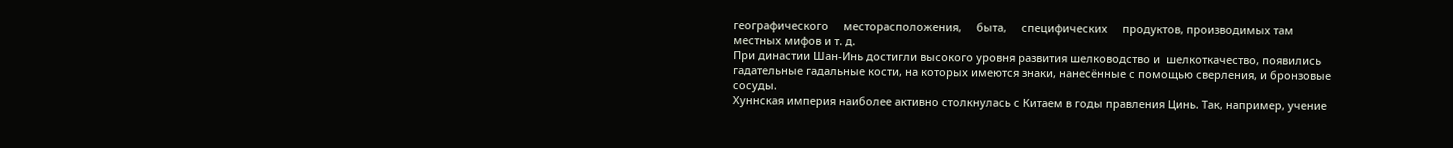географического     месторасположения,     быта,     специфических     продуктов, производимых там местных мифов и т. д.
При династии Шан-Инь достигли высокого уровня развития шелководство и  шелкоткачество, появились гадательные гадальные кости, на которых имеются знаки, нанесённые с помощью сверления, и бронзовые сосуды.
Хуннская империя наиболее активно столкнулась с Китаем в годы правления Цинь. Так, например, учение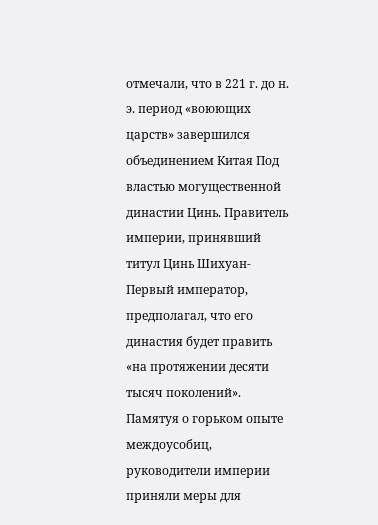отмечали, что в 221 г. до н. э. период «воюющих царств» завершился объединением Китая Под властью могущественной династии Цинь. Правитель империи, принявший титул Цинь Шихуан- Первый император, предполагал, что его династия будет править «на протяжении десяти тысяч поколений». Памятуя о горьком опыте междоусобиц, руководители империи приняли меры для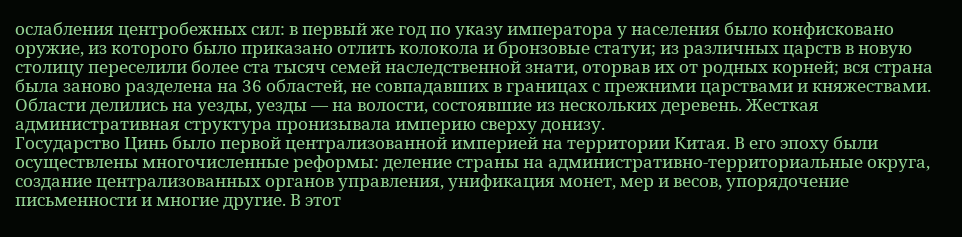ослабления центробежных сил: в первый же год по указу императора у населения было конфисковано оружие, из которого было приказано отлить колокола и бронзовые статуи; из различных царств в новую столицу переселили более ста тысяч семей наследственной знати, оторвав их от родных корней; вся страна была заново разделена на 36 областей, не совпадавших в границах с прежними царствами и княжествами. Области делились на уезды, уезды — на волости, состоявшие из нескольких деревень. Жесткая административная структура пронизывала империю сверху донизу.
Государство Цинь было первой централизованной империей на территории Китая. В его эпоху были осуществлены многочисленные реформы: деление страны на административно-территориальные округа, создание централизованных органов управления, унификация монет, мер и весов, упорядочение письменности и многие другие. В этот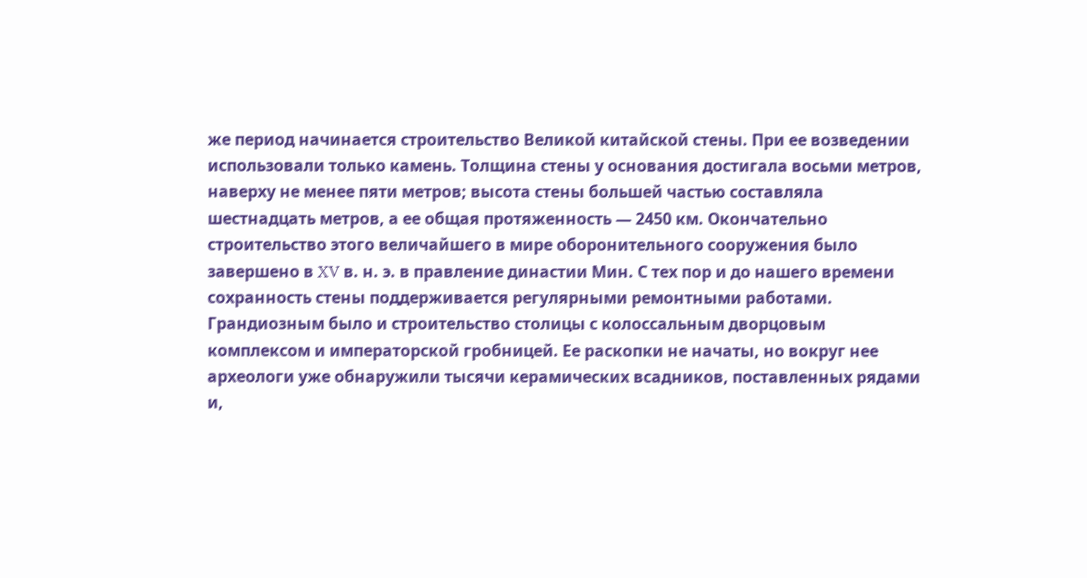же период начинается строительство Великой китайской стены. При ее возведении использовали только камень. Толщина стены у основания достигала восьми метров, наверху не менее пяти метров; высота стены большей частью составляла шестнадцать метров, а ее общая протяженность — 2450 км. Окончательно строительство этого величайшего в мире оборонительного сооружения было завершено в XV в. н. э. в правление династии Мин. С тех пор и до нашего времени сохранность стены поддерживается регулярными ремонтными работами.
Грандиозным было и строительство столицы с колоссальным дворцовым комплексом и императорской гробницей. Ее раскопки не начаты, но вокруг нее археологи уже обнаружили тысячи керамических всадников, поставленных рядами и,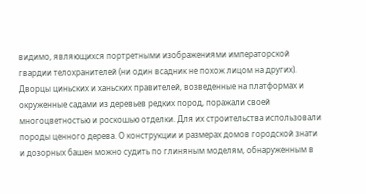видимо, являющихся портретными изображениями императорской гвардии телохранителей (ни один всадник не похож лицом на других).
Дворцы циньских и ханьских правителей, возведенные на платформах и окруженные садами из деревьев редких пород, поражали своей многоцветностью и роскошью отделки. Для их строительства использовали породы ценного дерева. О конструкции и размерах домов городской знати и дозорных башен можно судить по глиняным моделям, обнаруженным в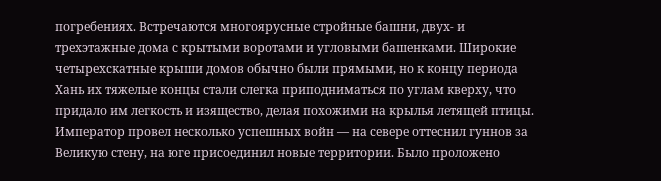погребениях. Встречаются многоярусные стройные башни, двух- и трехэтажные дома с крытыми воротами и угловыми башенками. Широкие четырехскатные крыши домов обычно были прямыми, но к концу периода Хань их тяжелые концы стали слегка приподниматься по углам кверху, что придало им легкость и изящество, делая похожими на крылья летящей птицы.
Император провел несколько успешных войн — на севере оттеснил гуннов за Великую стену, на юге присоединил новые территории. Было проложено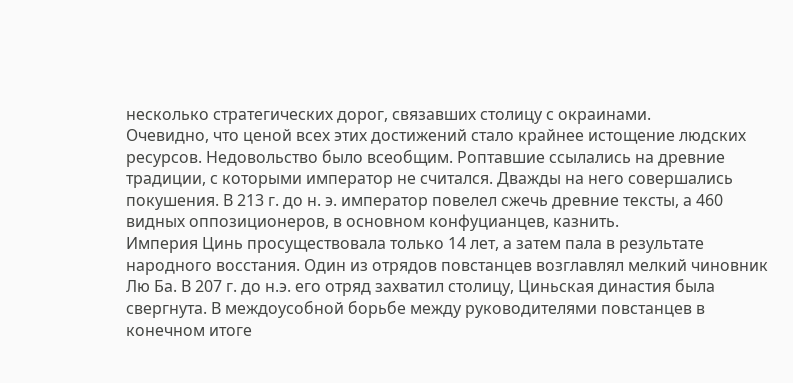несколько стратегических дорог, связавших столицу с окраинами.
Очевидно, что ценой всех этих достижений стало крайнее истощение людских ресурсов. Недовольство было всеобщим. Роптавшие ссылались на древние традиции, с которыми император не считался. Дважды на него совершались покушения. В 213 г. до н. э. император повелел сжечь древние тексты, а 460 видных оппозиционеров, в основном конфуцианцев, казнить.
Империя Цинь просуществовала только 14 лет, а затем пала в результате народного восстания. Один из отрядов повстанцев возглавлял мелкий чиновник Лю Ба. В 207 г. до н.э. его отряд захватил столицу, Циньская династия была свергнута. В междоусобной борьбе между руководителями повстанцев в конечном итоге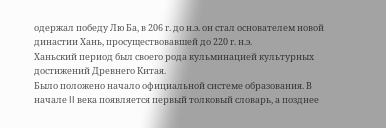одержал победу Лю Ба, в 206 г. до н.э. он стал основателем новой династии Хань, просуществовавшей до 220 г. н.э.
Ханьский период был своего рода кульминацией культурных достижений Древнего Китая.
Было положено начало официальной системе образования. В начале II века появляется первый толковый словарь, а позднее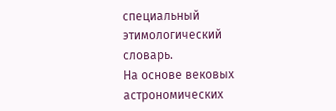специальный этимологический словарь.
На основе вековых астрономических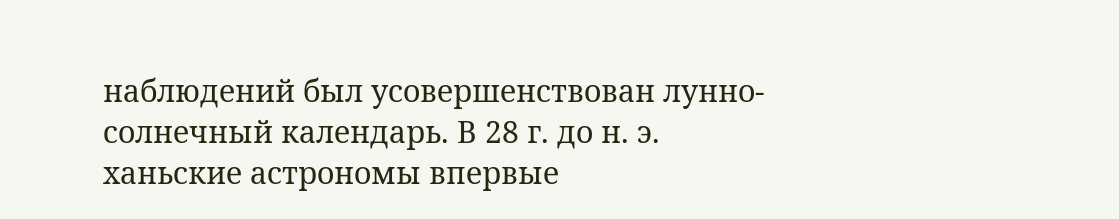наблюдений был усовершенствован лунно-солнечный календарь. В 28 г. до н. э. ханьские астрономы впервые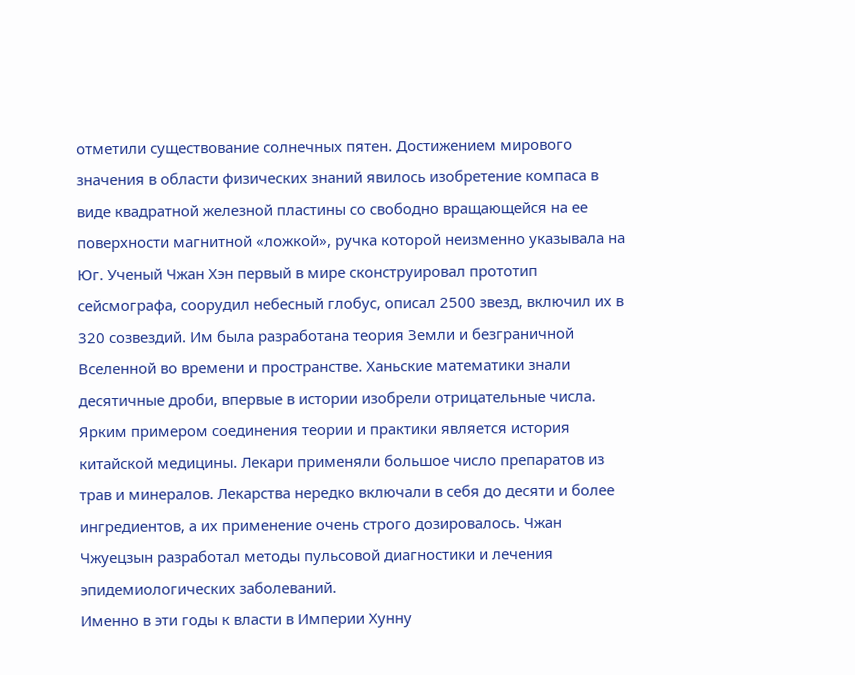отметили существование солнечных пятен. Достижением мирового значения в области физических знаний явилось изобретение компаса в виде квадратной железной пластины со свободно вращающейся на ее поверхности магнитной «ложкой», ручка которой неизменно указывала на Юг. Ученый Чжан Хэн первый в мире сконструировал прототип сейсмографа, соорудил небесный глобус, описал 2500 звезд, включил их в 320 созвездий. Им была разработана теория Земли и безграничной Вселенной во времени и пространстве. Ханьские математики знали десятичные дроби, впервые в истории изобрели отрицательные числа.
Ярким примером соединения теории и практики является история китайской медицины. Лекари применяли большое число препаратов из трав и минералов. Лекарства нередко включали в себя до десяти и более ингредиентов, а их применение очень строго дозировалось. Чжан Чжуецзын разработал методы пульсовой диагностики и лечения эпидемиологических заболеваний.
Именно в эти годы к власти в Империи Хунну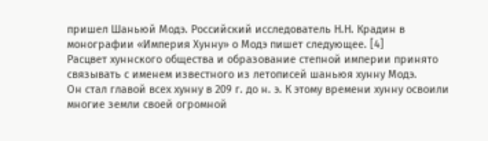пришел Шаньюй Модэ. Российский исследователь Н.Н. Крадин в монографии «Империя Хунну» о Модэ пишет следующее. [4]
Расцвет хуннского общества и образование степной империи принято связывать с именем известного из летописей шаньюя хунну Модэ.
Он стал главой всех хунну в 209 г. до н. э. К этому времени хунну освоили многие земли своей огромной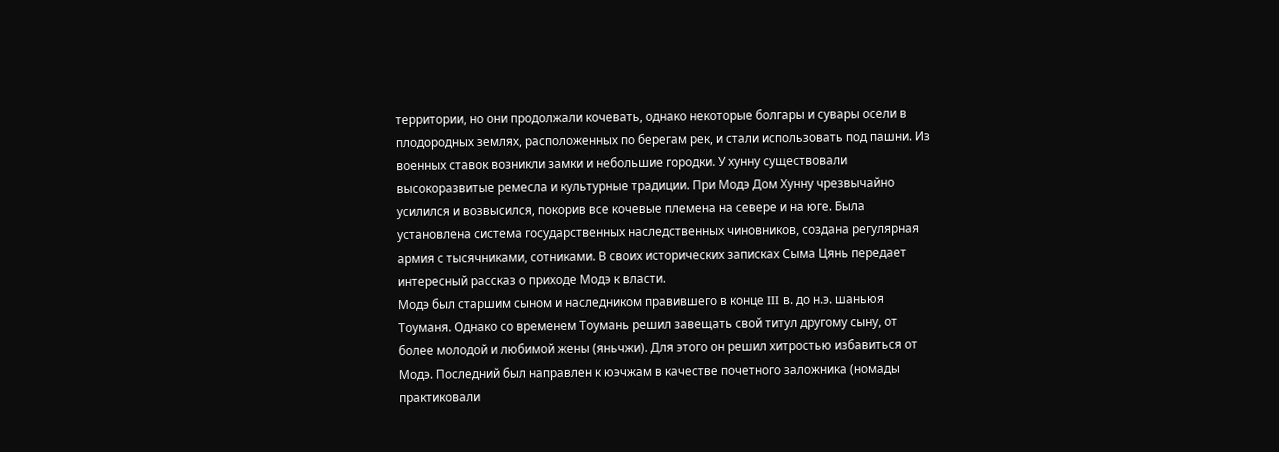территории, но они продолжали кочевать, однако некоторые болгары и сувары осели в плодородных землях, расположенных по берегам рек, и стали использовать под пашни. Из военных ставок возникли замки и небольшие городки. У хунну существовали высокоразвитые ремесла и культурные традиции. При Модэ Дом Хунну чрезвычайно усилился и возвысился, покорив все кочевые племена на севере и на юге. Была установлена система государственных наследственных чиновников, создана регулярная армия с тысячниками, сотниками. В своих исторических записках Сыма Цянь передает интересный рассказ о приходе Модэ к власти.
Модэ был старшим сыном и наследником правившего в конце III в. до н.э. шаньюя Тоуманя. Однако со временем Тоумань решил завещать свой титул другому сыну, от более молодой и любимой жены (яньчжи). Для этого он решил хитростью избавиться от Модэ. Последний был направлен к юэчжам в качестве почетного заложника (номады практиковали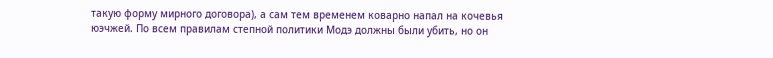такую форму мирного договора), а сам тем временем коварно напал на кочевья юэчжей. По всем правилам степной политики Модэ должны были убить, но он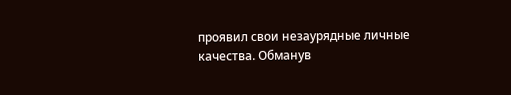проявил свои незаурядные личные качества. Обманув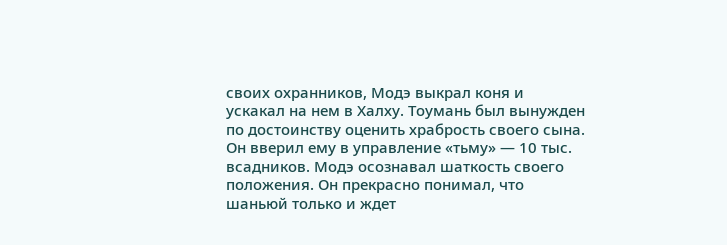своих охранников, Модэ выкрал коня и ускакал на нем в Халху. Тоумань был вынужден по достоинству оценить храбрость своего сына. Он вверил ему в управление «тьму» — 10 тыс. всадников. Модэ осознавал шаткость своего положения. Он прекрасно понимал, что шаньюй только и ждет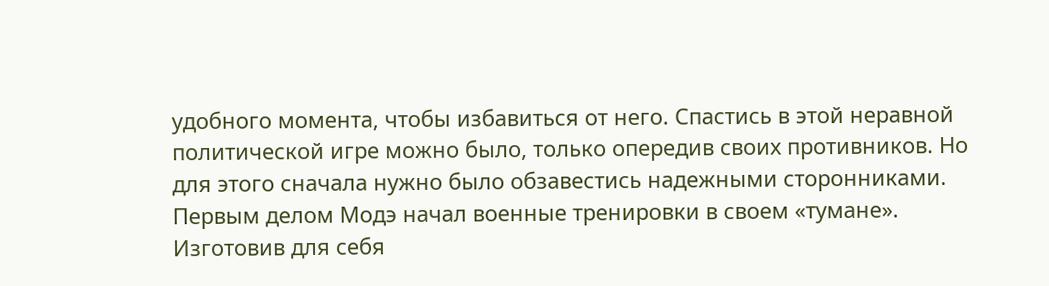удобного момента, чтобы избавиться от него. Спастись в этой неравной политической игре можно было, только опередив своих противников. Но для этого сначала нужно было обзавестись надежными сторонниками.
Первым делом Модэ начал военные тренировки в своем «тумане». Изготовив для себя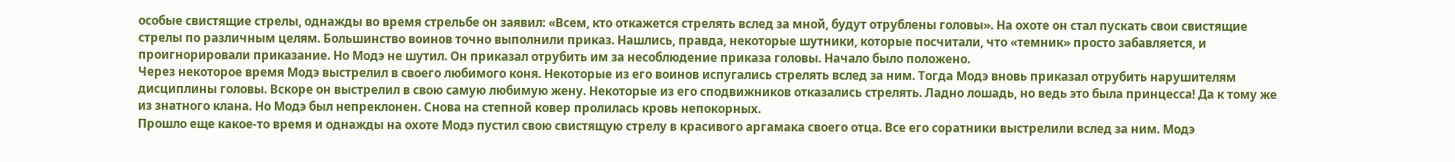особые свистящие стрелы, однажды во время стрельбе он заявил: «Всем, кто откажется стрелять вслед за мной, будут отрублены головы». На охоте он стал пускать свои свистящие стрелы по различным целям. Большинство воинов точно выполнили приказ. Нашлись, правда, некоторые шутники, которые посчитали, что «темник» просто забавляется, и проигнорировали приказание. Но Модэ не шутил. Он приказал отрубить им за несоблюдение приказа головы. Начало было положено.
Через некоторое время Модэ выстрелил в своего любимого коня. Некоторые из его воинов испугались стрелять вслед за ним. Тогда Модэ вновь приказал отрубить нарушителям дисциплины головы. Вскоре он выстрелил в свою самую любимую жену. Некоторые из его сподвижников отказались стрелять. Ладно лошадь, но ведь это была принцесса! Да к тому же из знатного клана. Но Модэ был непреклонен. Снова на степной ковер пролилась кровь непокорных.
Прошло еще какое-то время и однажды на охоте Модэ пустил свою свистящую стрелу в красивого аргамака своего отца. Все его соратники выстрелили вслед за ним. Модэ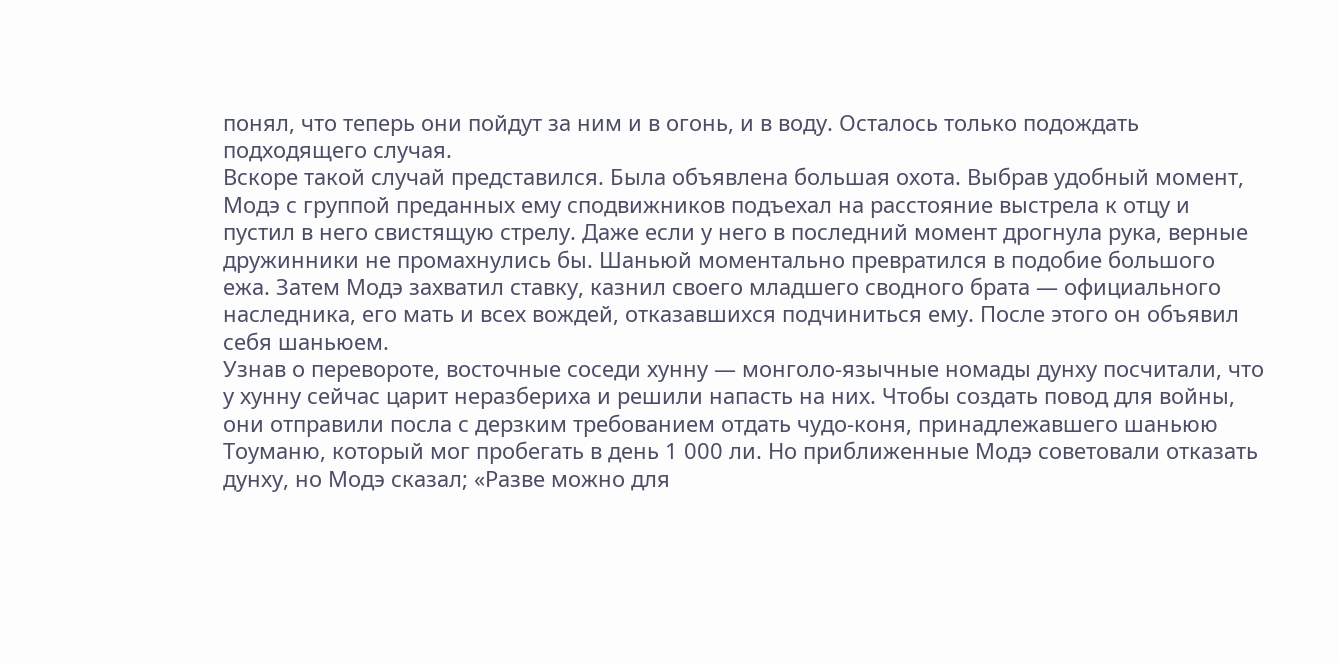понял, что теперь они пойдут за ним и в огонь, и в воду. Осталось только подождать подходящего случая.
Вскоре такой случай представился. Была объявлена большая охота. Выбрав удобный момент, Модэ с группой преданных ему сподвижников подъехал на расстояние выстрела к отцу и пустил в него свистящую стрелу. Даже если у него в последний момент дрогнула рука, верные дружинники не промахнулись бы. Шаньюй моментально превратился в подобие большого ежа. Затем Модэ захватил ставку, казнил своего младшего сводного брата — официального наследника, его мать и всех вождей, отказавшихся подчиниться ему. После этого он объявил себя шаньюем.
Узнав о перевороте, восточные соседи хунну — монголо-язычные номады дунху посчитали, что у хунну сейчас царит неразбериха и решили напасть на них. Чтобы создать повод для войны, они отправили посла с дерзким требованием отдать чудо-коня, принадлежавшего шаньюю Тоуманю, который мог пробегать в день 1 000 ли. Но приближенные Модэ советовали отказать дунху, но Модэ сказал; «Разве можно для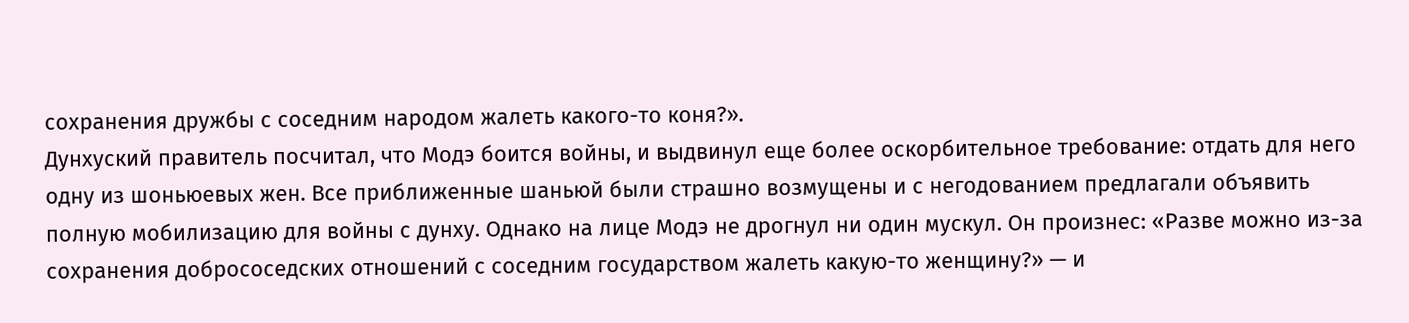сохранения дружбы с соседним народом жалеть какого-то коня?».
Дунхуский правитель посчитал, что Модэ боится войны, и выдвинул еще более оскорбительное требование: отдать для него одну из шоньюевых жен. Все приближенные шаньюй были страшно возмущены и с негодованием предлагали объявить полную мобилизацию для войны с дунху. Однако на лице Модэ не дрогнул ни один мускул. Он произнес: «Разве можно из-за сохранения добрососедских отношений с соседним государством жалеть какую-то женщину?» — и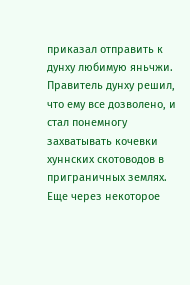приказал отправить к дунху любимую яньчжи.
Правитель дунху решил, что ему все дозволено, и стал понемногу захватывать кочевки хуннских скотоводов в приграничных землях. Еще через некоторое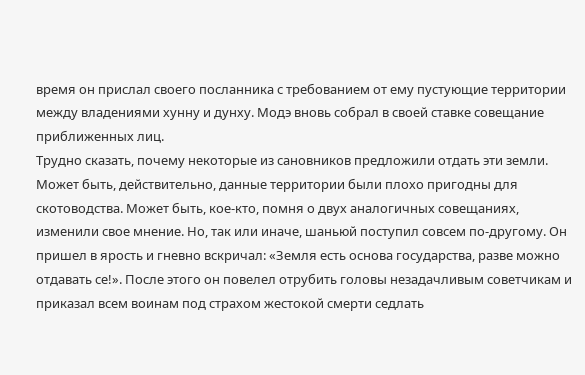время он прислал своего посланника с требованием от ему пустующие территории между владениями хунну и дунху. Модэ вновь собрал в своей ставке совещание приближенных лиц.
Трудно сказать, почему некоторые из сановников предложили отдать эти земли. Может быть, действительно, данные территории были плохо пригодны для скотоводства. Может быть, кое-кто, помня о двух аналогичных совещаниях, изменили свое мнение. Но, так или иначе, шаньюй поступил совсем по-другому. Он пришел в ярость и гневно вскричал: «Земля есть основа государства, разве можно отдавать се!». После этого он повелел отрубить головы незадачливым советчикам и приказал всем воинам под страхом жестокой смерти седлать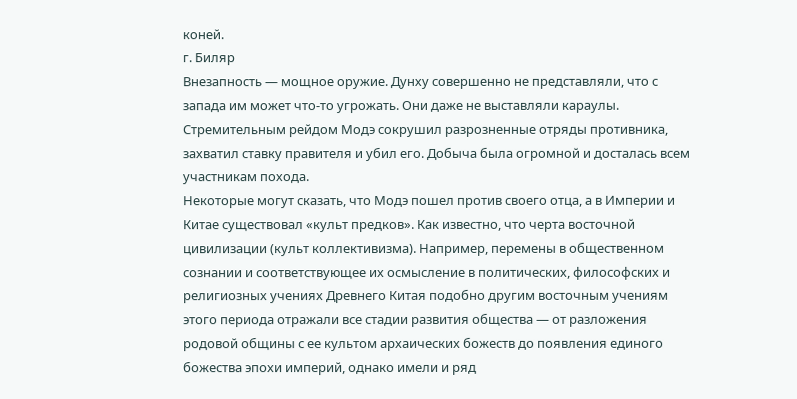коней.
г. Биляр
Внезапность — мощное оружие. Дунху совершенно не представляли, что с запада им может что-то угрожать. Они даже не выставляли караулы. Стремительным рейдом Модэ сокрушил разрозненные отряды противника, захватил ставку правителя и убил его. Добыча была огромной и досталась всем участникам похода.
Некоторые могут сказать, что Модэ пошел против своего отца, а в Империи и Китае существовал «культ предков». Как известно, что черта восточной цивилизации (культ коллективизма). Например, перемены в общественном сознании и соответствующее их осмысление в политических, философских и религиозных учениях Древнего Китая подобно другим восточным учениям этого периода отражали все стадии развития общества — от разложения родовой общины с ее культом архаических божеств до появления единого божества эпохи империй, однако имели и ряд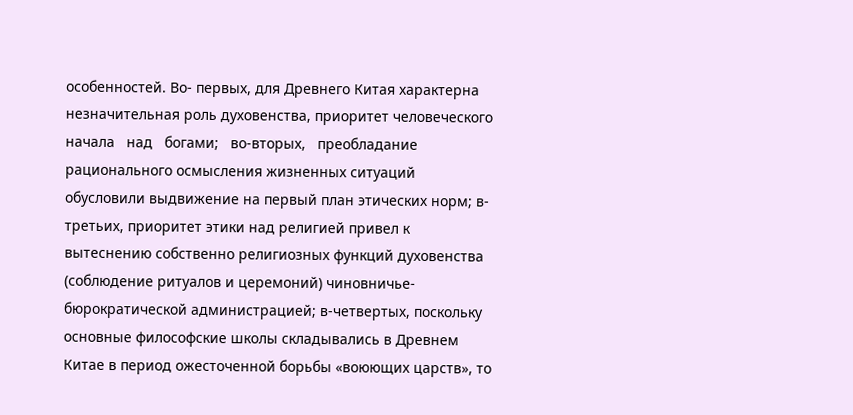особенностей. Во- первых, для Древнего Китая характерна незначительная роль духовенства, приоритет человеческого начала   над   богами;   во-вторых,   преобладание  рационального осмысления жизненных ситуаций обусловили выдвижение на первый план этических норм; в-третьих, приоритет этики над религией привел к вытеснению собственно религиозных функций духовенства (соблюдение ритуалов и церемоний) чиновничье-бюрократической администрацией; в-четвертых, поскольку основные философские школы складывались в Древнем Китае в период ожесточенной борьбы «воюющих царств», то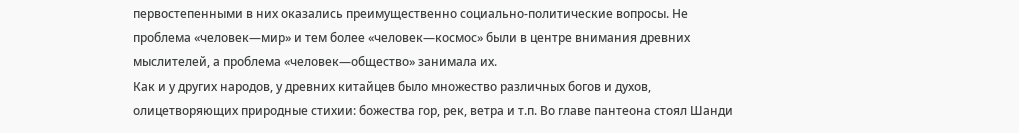первостепенными в них оказались преимущественно социально-политические вопросы. Не проблема «человек—мир» и тем более «человек—космос» были в центре внимания древних мыслителей, а проблема «человек—общество» занимала их.
Как и у других народов, у древних китайцев было множество различных богов и духов, олицетворяющих природные стихии: божества гор, рек, ветра и т.п. Во главе пантеона стоял Шанди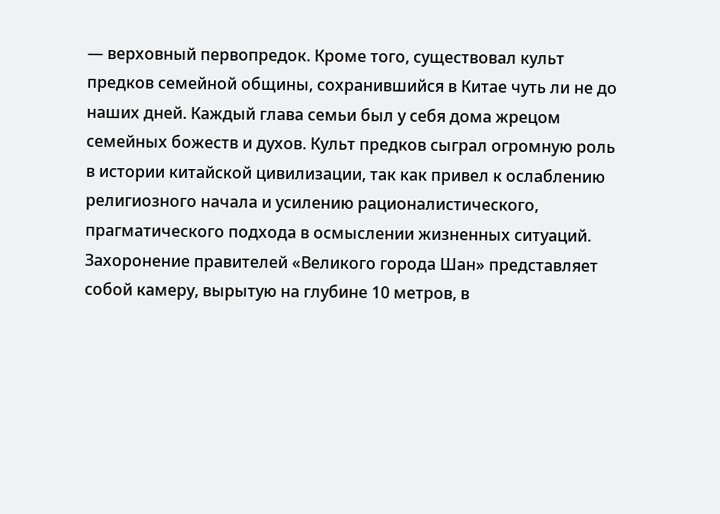— верховный первопредок. Кроме того, существовал культ предков семейной общины, сохранившийся в Китае чуть ли не до наших дней. Каждый глава семьи был у себя дома жрецом семейных божеств и духов. Культ предков сыграл огромную роль в истории китайской цивилизации, так как привел к ослаблению религиозного начала и усилению рационалистического, прагматического подхода в осмыслении жизненных ситуаций.
Захоронение правителей «Великого города Шан» представляет собой камеру, вырытую на глубине 10 метров, в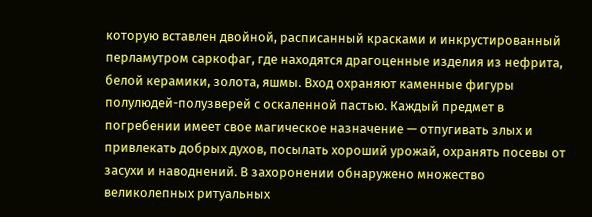которую вставлен двойной, расписанный красками и инкрустированный перламутром саркофаг, где находятся драгоценные изделия из нефрита, белой керамики, золота, яшмы. Вход охраняют каменные фигуры полулюдей-полузверей с оскаленной пастью. Каждый предмет в погребении имеет свое магическое назначение — отпугивать злых и привлекать добрых духов, посылать хороший урожай, охранять посевы от засухи и наводнений. В захоронении обнаружено множество великолепных ритуальных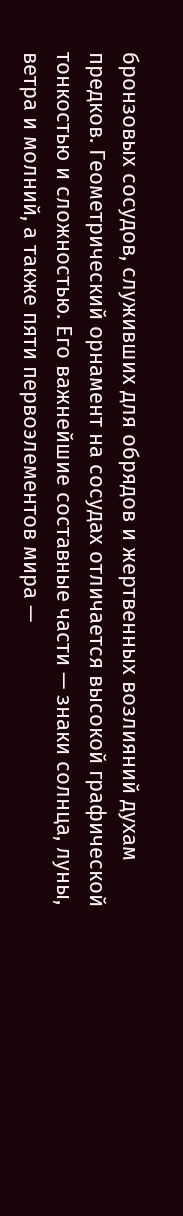бронзовых сосудов, служивших для обрядов и жертвенных возлияний духам предков. Геометрический орнамент на сосудах отличается высокой графической тонкостью и сложностью. Его важнейшие составные части — знаки солнца, луны, ветра и молний, а также пяти первоэлементов мира —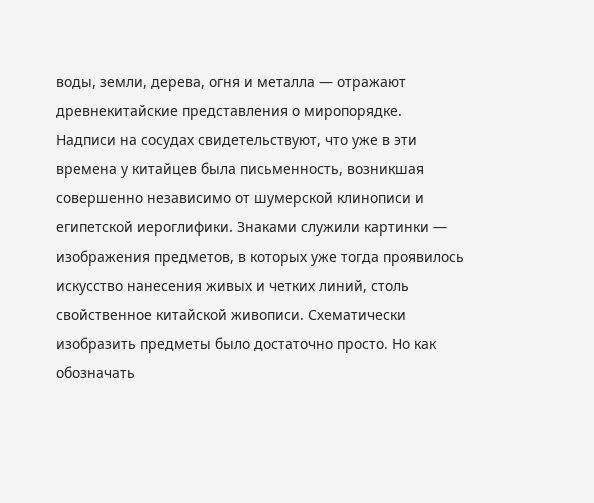воды, земли, дерева, огня и металла — отражают древнекитайские представления о миропорядке.
Надписи на сосудах свидетельствуют, что уже в эти времена у китайцев была письменность, возникшая совершенно независимо от шумерской клинописи и египетской иероглифики. Знаками служили картинки — изображения предметов, в которых уже тогда проявилось искусство нанесения живых и четких линий, столь свойственное китайской живописи. Схематически изобразить предметы было достаточно просто. Но как обозначать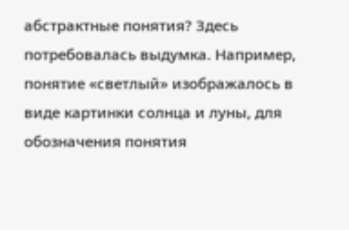абстрактные понятия? Здесь потребовалась выдумка. Например, понятие «светлый» изображалось в виде картинки солнца и луны, для обозначения понятия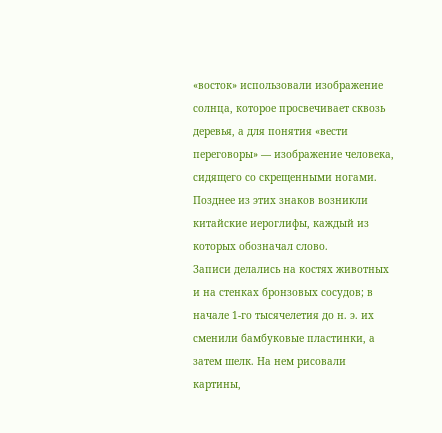«восток» использовали изображение солнца, которое просвечивает сквозь деревья, а для понятия «вести переговоры» — изображение человека, сидящего со скрещенными ногами. Позднее из этих знаков возникли китайские иероглифы, каждый из которых обозначал слово.
Записи делались на костях животных и на стенках бронзовых сосудов; в начале 1-го тысячелетия до н. э. их сменили бамбуковые пластинки, а затем шелк. На нем рисовали картины,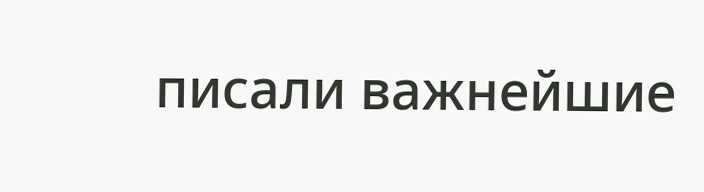писали важнейшие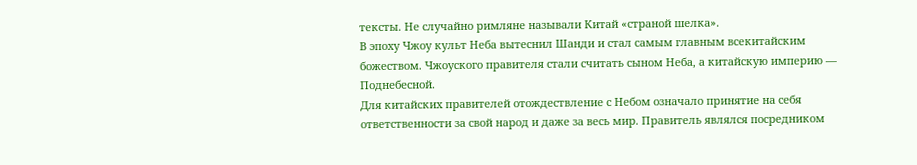тексты. Не случайно римляне называли Китай «страной шелка».
В эпоху Чжоу культ Неба вытеснил Шанди и стал самым главным всекитайским божеством. Чжоуского правителя стали считать сыном Неба, а китайскую империю — Поднебесной.
Для китайских правителей отождествление с Небом означало принятие на себя ответственности за свой народ и даже за весь мир. Правитель являлся посредником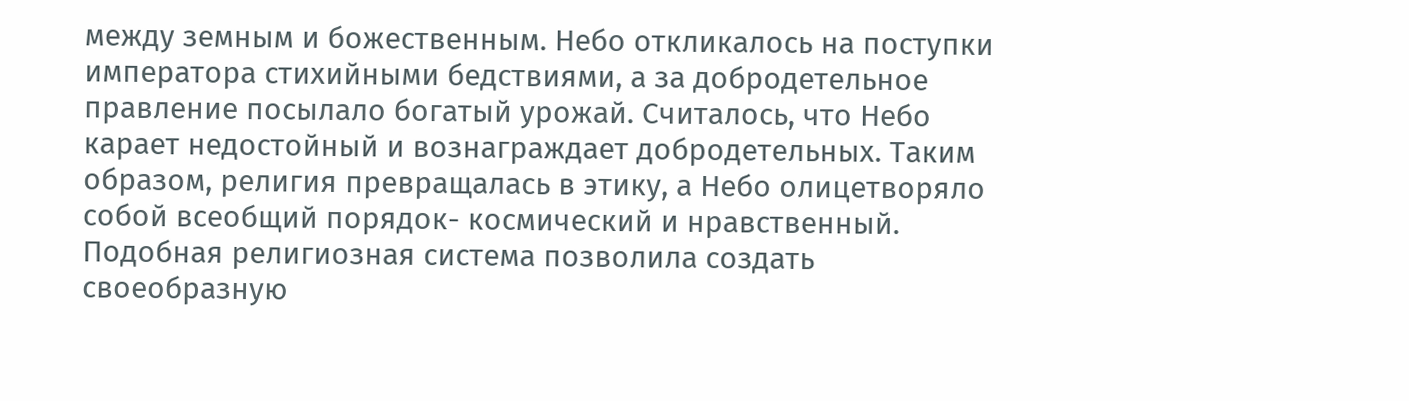между земным и божественным. Небо откликалось на поступки императора стихийными бедствиями, а за добродетельное правление посылало богатый урожай. Считалось, что Небо карает недостойный и вознаграждает добродетельных. Таким образом, религия превращалась в этику, а Небо олицетворяло собой всеобщий порядок- космический и нравственный.
Подобная религиозная система позволила создать своеобразную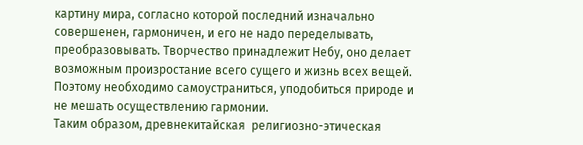картину мира, согласно которой последний изначально совершенен, гармоничен, и его не надо переделывать, преобразовывать. Творчество принадлежит Небу, оно делает возможным произростание всего сущего и жизнь всех вещей.  Поэтому необходимо самоустраниться, уподобиться природе и не мешать осуществлению гармонии.
Таким образом, древнекитайская  религиозно-этическая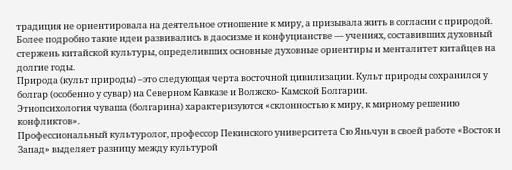традиция не ориентировала на деятельное отношение к миру, а призывала жить в согласии с природой. Более подробно такие идеи развивались в даосизме и конфуцианстве — учениях, составивших духовный стержень китайской культуры, определивших основные духовные ориентиры и менталитет китайцев на долгие годы.
Природа (культ природы) –это следующая черта восточной цивилизации. Культ природы сохранился у болгар (особенно у сувар) на Северном Кавказе и Волжско- Камской Болгарии.
Этнопсихология чуваша (болгарина) характеризуются «склонностью к миру, к мирному решению конфликтов».
Профессиональный культуролог, профессор Пекинского университета Сю Яньчун в своей работе «Восток и Запад» выделяет разницу между культурой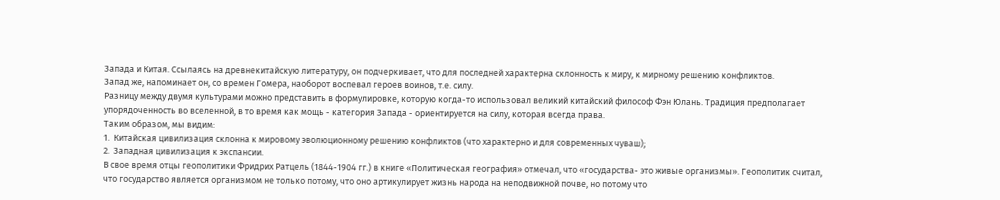Запада и Китая. Ссылаясь на древнекитайскую литературу, он подчеркивает, что для последней характерна склонность к миру, к мирному решению конфликтов.
Запад же, напоминает он, со времен Гомера, наоборот воспевал героев воинов, т.е. силу.
Разницу между двумя культурами можно представить в формулировке, которую когда-то использовал великий китайский философ Фэн Юлань. Традиция предполагает упорядоченность во вселенной, в то время как мощь - категория Запада - ориентируется на силу, которая всегда права.
Таким образом, мы видим:
1.  Китайская цивилизация склонна к мировому эволюционному решению конфликтов (что характерно и для современных чуваш);
2.  Западная цивилизация к экспансии.
В свое время отцы геополитики Фридрих Ратцель (1844-1904 гг.) в книге «Политическая география» отмечал, что «государства- это живые организмы». Геополитик считал, что государство является организмом не только потому, что оно артикулирует жизнь народа на неподвижной почве, но потому что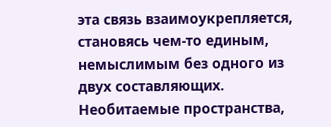эта связь взаимоукрепляется, становясь чем-то единым, немыслимым без одного из двух составляющих. Необитаемые пространства,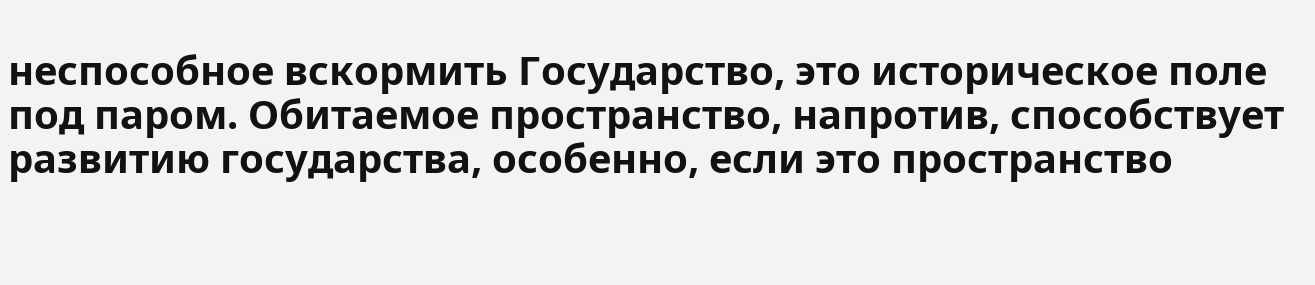неспособное вскормить Государство, это историческое поле под паром. Обитаемое пространство, напротив, способствует развитию государства, особенно, если это пространство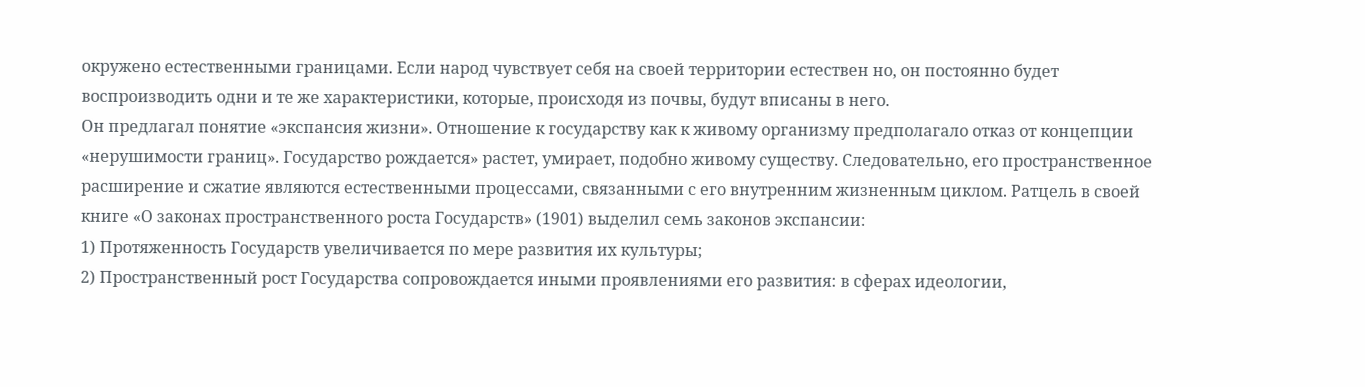окружено естественными границами. Если народ чувствует себя на своей территории естествен но, он постоянно будет воспроизводить одни и те же характеристики, которые, происходя из почвы, будут вписаны в него.
Он предлагал понятие «экспансия жизни». Отношение к государству как к живому организму предполагало отказ от концепции «нерушимости границ». Государство рождается» растет, умирает, подобно живому существу. Следовательно, его пространственное расширение и сжатие являются естественными процессами, связанными с его внутренним жизненным циклом. Ратцель в своей книге «О законах пространственного роста Государств» (1901) выделил семь законов экспансии:
1) Протяженность Государств увеличивается по мере развития их культуры;
2) Пространственный рост Государства сопровождается иными проявлениями его развития: в сферах идеологии,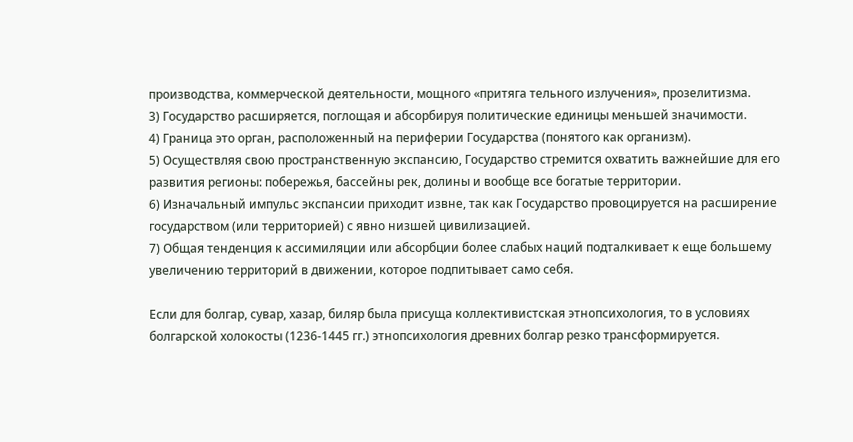производства, коммерческой деятельности, мощного «притяга тельного излучения», прозелитизма.
3) Государство расширяется, поглощая и абсорбируя политические единицы меньшей значимости.
4) Граница это орган, расположенный на периферии Государства (понятого как организм).
5) Осуществляя свою пространственную экспансию, Государство стремится охватить важнейшие для его развития регионы: побережья, бассейны рек, долины и вообще все богатые территории.
6) Изначальный импульс экспансии приходит извне, так как Государство провоцируется на расширение государством (или территорией) с явно низшей цивилизацией.
7) Общая тенденция к ассимиляции или абсорбции более слабых наций подталкивает к еще большему увеличению территорий в движении, которое подпитывает само себя.

Если для болгар, сувар, хазар, биляр была присуща коллективистская этнопсихология, то в условиях болгарской холокосты (1236-1445 гг.) этнопсихология древних болгар резко трансформируется.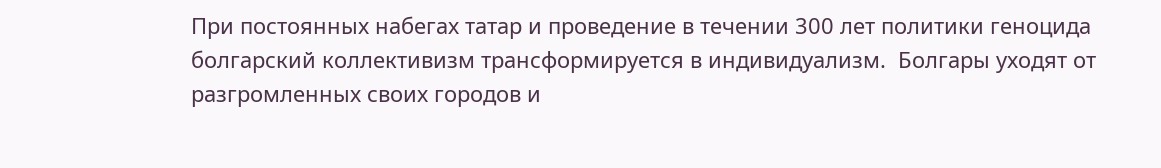При постоянных набегах татар и проведение в течении 300 лет политики геноцида болгарский коллективизм трансформируется в индивидуализм.  Болгары уходят от разгромленных своих городов и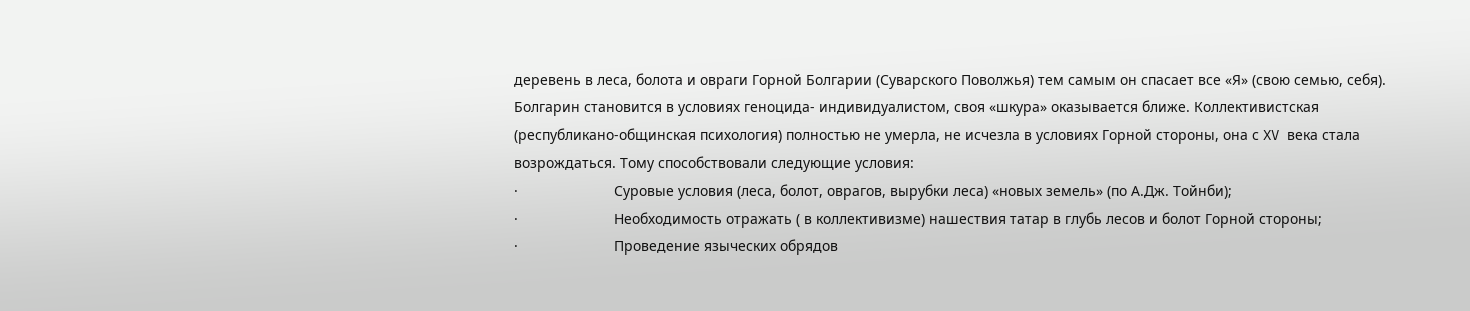деревень в леса, болота и овраги Горной Болгарии (Суварского Поволжья) тем самым он спасает все «Я» (свою семью, себя).
Болгарин становится в условиях геноцида- индивидуалистом, своя «шкура» оказывается ближе. Коллективистская (республикано-общинская психология) полностью не умерла, не исчезла в условиях Горной стороны, она с XV века стала возрождаться. Тому способствовали следующие условия:
·                        Суровые условия (леса, болот, оврагов, вырубки леса) «новых земель» (по А.Дж. Тойнби);
·                        Необходимость отражать ( в коллективизме) нашествия татар в глубь лесов и болот Горной стороны;
·                        Проведение языческих обрядов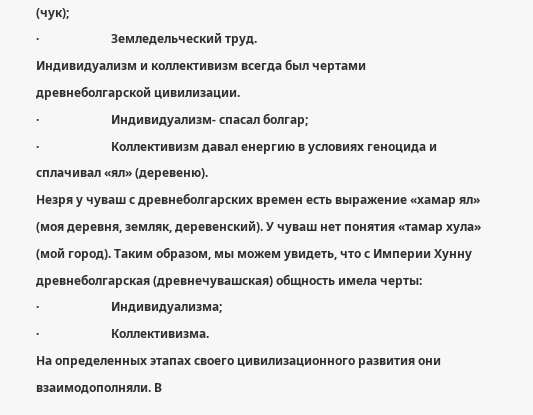(чук);
·                        Земледельческий труд.
Индивидуализм и коллективизм всегда был чертами древнеболгарской цивилизации.
·                        Индивидуализм- спасал болгар;
·                        Коллективизм давал енергию в условиях геноцида и сплачивал «ял» (деревеню).
Незря у чуваш с древнеболгарских времен есть выражение «хамар ял» (моя деревня, земляк, деревенский). У чуваш нет понятия «тамар хула» (мой город). Таким образом, мы можем увидеть, что с Империи Хунну древнеболгарская (древнечувашская) общность имела черты:
·                        Индивидуализма;
·                        Коллективизма.
На определенных этапах своего цивилизационного развития они взаимодополняли. В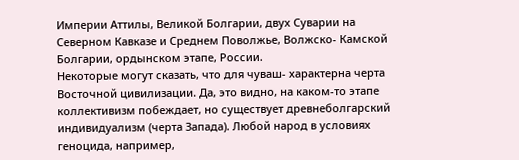Империи Аттилы, Великой Болгарии, двух Суварии на Северном Кавказе и Среднем Поволжье, Волжско- Камской Болгарии, ордынском этапе, России.
Некоторые могут сказать, что для чуваш- характерна черта Восточной цивилизации. Да, это видно, на каком-то этапе коллективизм побеждает, но существует древнеболгарский индивидуализм (черта Запада). Любой народ в условиях геноцида, например,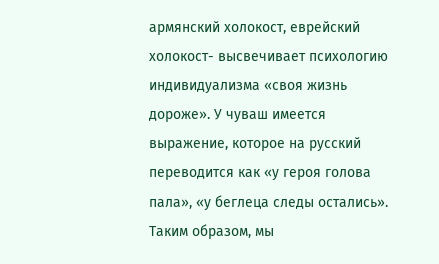армянский холокост, еврейский холокост- высвечивает психологию индивидуализма «своя жизнь дороже». У чуваш имеется выражение, которое на русский переводится как «у героя голова пала», «у беглеца следы остались».
Таким образом, мы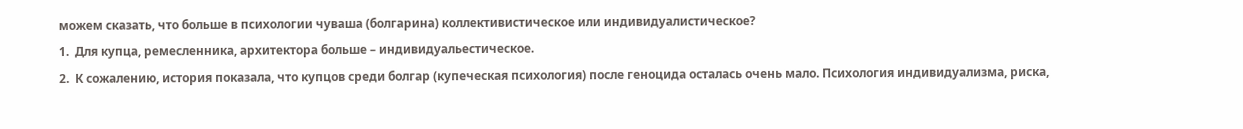можем сказать, что больше в психологии чуваша (болгарина) коллективистическое или индивидуалистическое?
1.  Для купца, ремесленника, архитектора больше – индивидуальестическое.
2.  К сожалению, история показала, что купцов среди болгар (купеческая психология) после геноцида осталась очень мало. Психология индивидуализма, риска,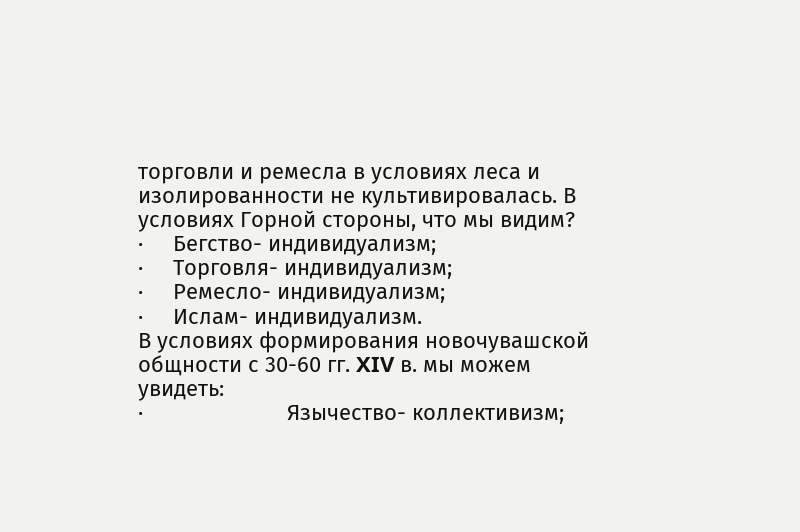торговли и ремесла в условиях леса и изолированности не культивировалась. В условиях Горной стороны, что мы видим?
·     Бегство- индивидуализм;
·     Торговля- индивидуализм;
·     Ремесло- индивидуализм;
·     Ислам- индивидуализм.
В условиях формирования новочувашской общности с 30-60 гг. XIV в. мы можем увидеть:
·                        Язычество- коллективизм;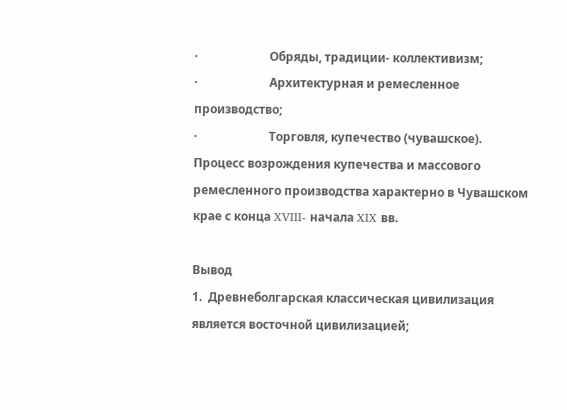·                        Обряды, традиции- коллективизм;
·                        Архитектурная и ремесленное производство;
·                        Торговля, купечество (чувашское).
Процесс возрождения купечества и массового ремесленного производства характерно в Чувашском крае с конца XVIII- начала XIX вв.

Вывод
1.  Древнеболгарская классическая цивилизация является восточной цивилизацией;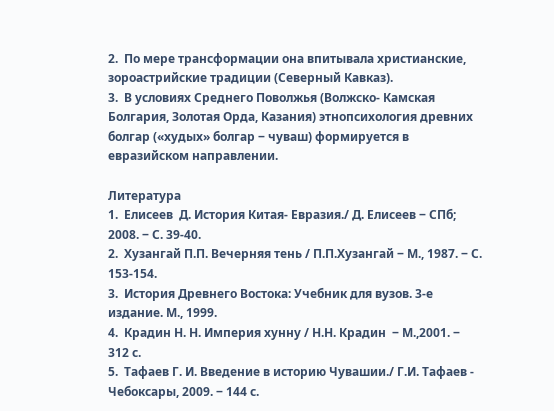2.  По мере трансформации она впитывала христианские, зороастрийские традиции (Северный Кавказ).
3.  В условиях Среднего Поволжья (Волжско- Камская Болгария, Золотая Орда, Казания) этнопсихология древних болгар («худых» болгар ‒ чуваш) формируется в евразийском направлении.

Литература
1.  Елисеев  Д. История Китая- Евразия./ Д. Елисеев ‒ СПб; 2008. ‒ С. 39-40.
2.  Хузангай П.П. Вечерняя тень / П.П.Хузангай ‒ М., 1987. ‒ С. 153-154.
3.  История Древнего Востока: Учебник для вузов. 3-е издание. М., 1999.
4.  Крадин Н. Н. Империя хунну / Н.Н. Крадин  ‒ М.,2001. ‒ 312 с.
5.  Тафаев Г. И. Введение в историю Чувашии./ Г.И. Тафаев - Чебоксары, 2009. ‒ 144 с.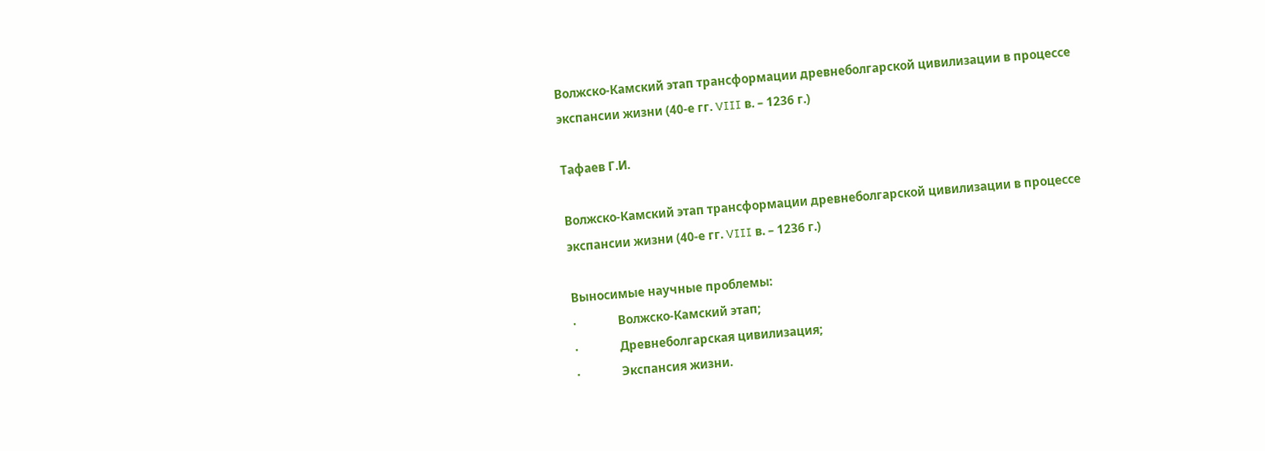Волжско-Камский этап трансформации древнеболгарской цивилизации в процессе экспансии жизни (40-е гг. VIII в. – 1236 г.)

Тафаев Г.И.

Волжско-Камский этап трансформации древнеболгарской цивилизации в процессе экспансии жизни (40-е гг. VIII в. – 1236 г.)

Выносимые научные проблемы:
·              Волжско-Камский этап;
·              Древнеболгарская цивилизация;
·              Экспансия жизни.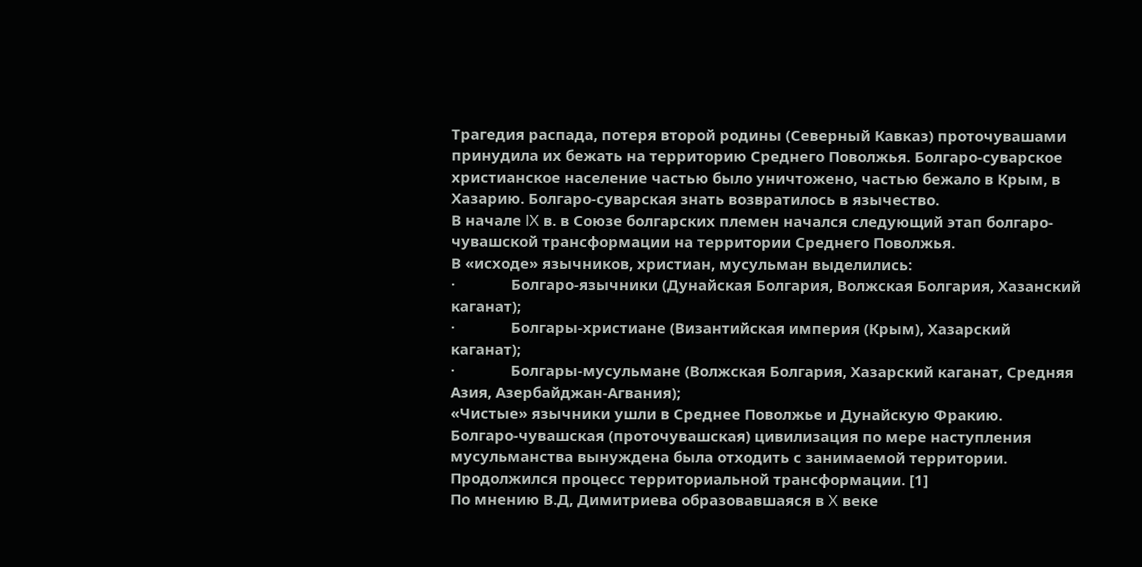Трагедия распада, потеря второй родины (Северный Кавказ) проточувашами принудила их бежать на территорию Среднего Поволжья. Болгаро-суварское христианское население частью было уничтожено, частью бежало в Крым, в Хазарию. Болгаро-суварская знать возвратилось в язычество.
В начале IX в. в Союзе болгарских племен начался следующий этап болгаро-чувашской трансформации на территории Среднего Поволжья.
В «исходе» язычников, христиан, мусульман выделились:
·              Болгаро-язычники (Дунайская Болгария, Волжская Болгария, Хазанский каганат);
·              Болгары-христиане (Византийская империя (Крым), Хазарский каганат);
·              Болгары-мусульмане (Волжская Болгария, Хазарский каганат, Средняя Азия, Азербайджан-Агвания);
«Чистые» язычники ушли в Среднее Поволжье и Дунайскую Фракию.
Болгаро-чувашская (проточувашская) цивилизация по мере наступления мусульманства вынуждена была отходить с занимаемой территории. Продолжился процесс территориальной трансформации. [1]
По мнению В.Д, Димитриева образовавшаяся в X веке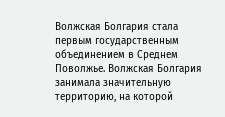Волжская Болгария стала первым государственным объединением в Среднем Поволжье. Волжская Болгария занимала значительную территорию, на которой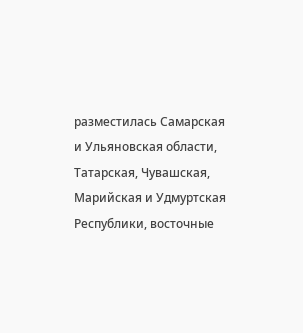разместилась Самарская и Ульяновская области, Татарская, Чувашская, Марийская и Удмуртская Республики, восточные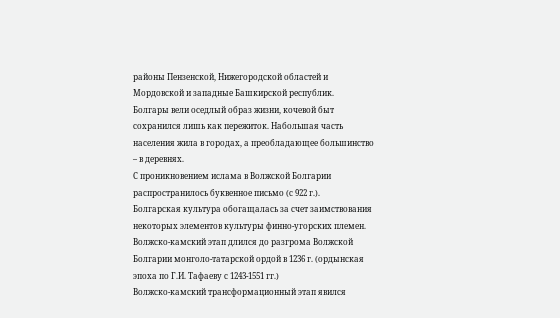районы Пензенской, Нижегородской областей и Мордовской и западные Башкирской республик.
Болгары вели оседлый образ жизни, кочевой быт сохранился лишь как пережиток. Набольшая часть населения жила в городах, а преобладающее большинство – в деревнях.
С проникновением ислама в Волжской Болгарии распространилось буквенное письмо (с 922 г.).
Болгарская культура обогащалась за счет заимствования некоторых элементов культуры финно-угорских племен.
Волжско-камский этап длился до разгрома Волжской Болгарии монголо-татарской ордой в 1236 г. (ордынская эпоха по Г.И. Тафаеву с 1243-1551 гг.)
Волжско-камский трансформационный этап явился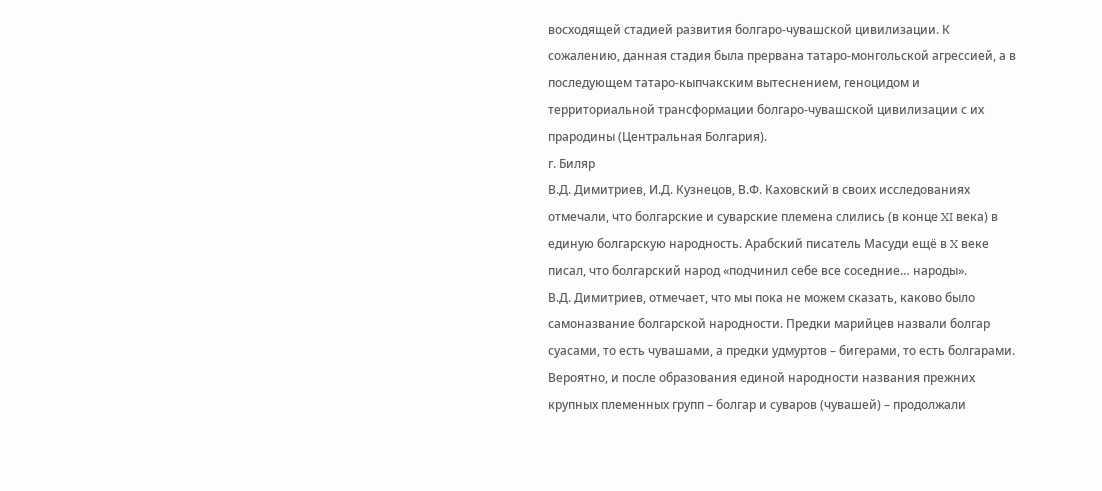восходящей стадией развития болгаро-чувашской цивилизации. К сожалению, данная стадия была прервана татаро-монгольской агрессией, а в последующем татаро-кыпчакским вытеснением, геноцидом и территориальной трансформации болгаро-чувашской цивилизации с их прародины (Центральная Болгария).
г. Биляр
В.Д. Димитриев, И.Д. Кузнецов, В.Ф. Каховский в своих исследованиях отмечали, что болгарские и суварские племена слились (в конце XI века) в единую болгарскую народность. Арабский писатель Масуди ещё в X веке писал, что болгарский народ «подчинил себе все соседние… народы».
В.Д. Димитриев, отмечает, что мы пока не можем сказать, каково было самоназвание болгарской народности. Предки марийцев назвали болгар суасами, то есть чувашами, а предки удмуртов – бигерами, то есть болгарами. Вероятно, и после образования единой народности названия прежних крупных племенных групп – болгар и суваров (чувашей) – продолжали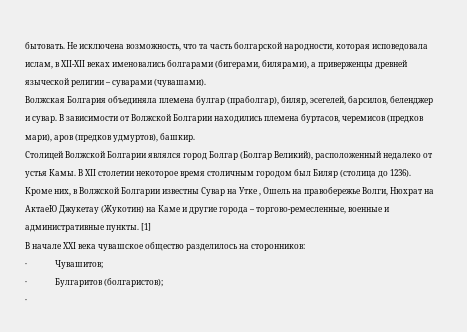бытовать. Не исключена возможность, что та часть болгарской народности, которая исповедовала ислам, в XII-XII веках именовались болгарами (бигерами, билярами), а приверженцы древней языческой религии – суварами (чувашами).
Волжская Болгария объединяла племена булгар (праболгар), биляр, эсегелей, барсилов, беленджер и сувар. В зависимости от Волжской Болгарии находились племена буртасов, черемисов (предков мари), аров (предков удмуртов), башкир.
Столицей Волжской Болгарии являлся город Болгар (Болгар Великий), расположенный недалеко от устья Камы. В XII столетии некоторое время столичным городом был Биляр (столица до 1236). Кроме них, в Волжской Болгарии известны Сувар на Утке , Ошель на правобережье Волги, Нюхрат на АктаеЮ Джукетау (Жукотин) на Каме и другие города – торгово-ремесленные, военные и административные пункты. [1]
В начале XXI века чувашское общество разделилось на сторонников:
·              Чувашитов;
·              Булгаритов (болгаристов);
·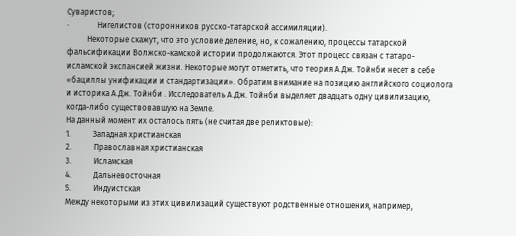Суваристов;
·              Нигелистов (сторонников русско-татарской ассимиляции).
          Некоторые скажут, что это условие деление, но, к сожалению, процессы татарской фальсификации Волжско-камской истории продолжаются. Этот процесс связан с татаро-исламской экспансией жизни. Некоторые могут отметить, что теория А.Дж. Тойнби несет в себе «бациллы унификации и стандартизации». Обратим внимание на позицию английского социолога и историка А.Дж. Тойнби . Исследователь А.Дж. Тойнби выделяет двадцать одну цивилизацию, когда-либо существовавшую на Земле.
На данный момент их осталось пять (не считая две реликтовые):
1.           Западная христианская
2.           Православная христианская
3.           Исламская
4.           Дальневосточная
5.           Индуистская
Между некоторыми из этих цивилизаций существуют родственные отношения, например,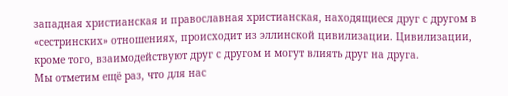западная христианская и православная христианская, находящиеся друг с другом в «сестринских» отношениях, происходит из эллинской цивилизации. Цивилизации, кроме того, взаимодействуют друг с другом и могут влиять друг на друга.
Мы отметим ещё раз, что для нас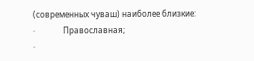(современных чуваш) наиболее близкие:
·              Православная;
·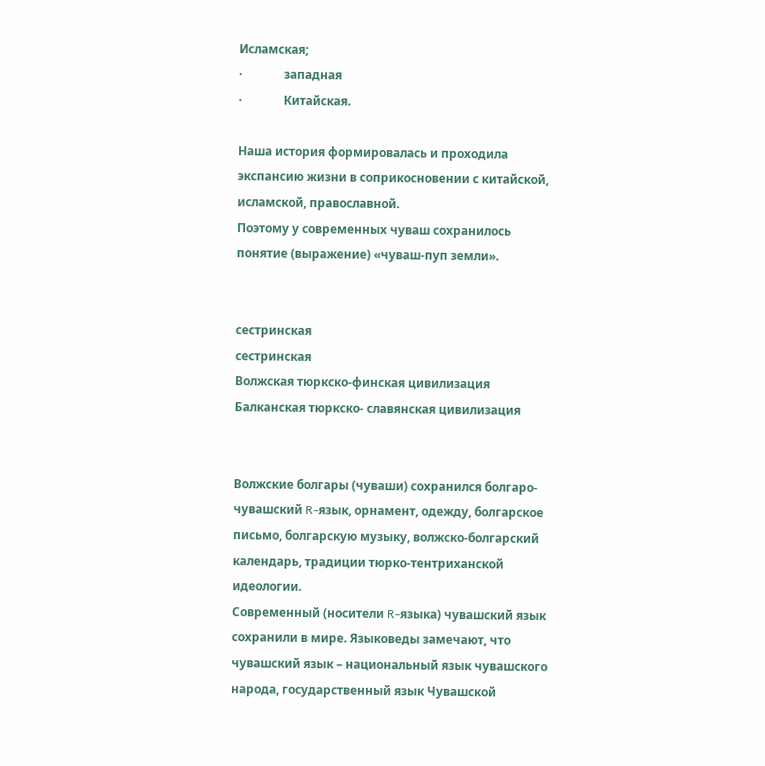Исламская;
·              западная
·              Китайская.

Наша история формировалась и проходила экспансию жизни в соприкосновении с китайской, исламской, православной.
Поэтому у современных чуваш сохранилось понятие (выражение) «чуваш-пуп земли».


сестринская
сестринская
Волжская тюркско-финская цивилизация
Балканская тюркско- славянская цивилизация


Волжские болгары (чуваши) сохранился болгаро-чувашский R-язык, орнамент, одежду, болгарское письмо, болгарскую музыку, волжско-болгарский календарь, традиции тюрко-тентриханской идеологии.
Современный (носители R-языка) чувашский язык сохранили в мире. Языковеды замечают, что чувашский язык – национальный язык чувашского народа, государственный язык Чувашской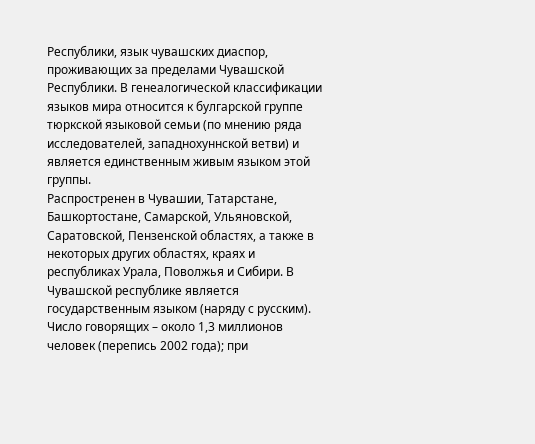Республики, язык чувашских диаспор, проживающих за пределами Чувашской Республики. В генеалогической классификации языков мира относится к булгарской группе тюркской языковой семьи (по мнению ряда исследователей, западнохуннской ветви) и является единственным живым языком этой группы.
Распростренен в Чувашии, Татарстане, Башкортостане, Самарской, Ульяновской, Саратовской, Пензенской областях, а также в некоторых других областях, краях и республиках Урала, Поволжья и Сибири. В Чувашской республике является государственным языком (наряду с русским).
Число говорящих – около 1,3 миллионов человек (перепись 2002 года); при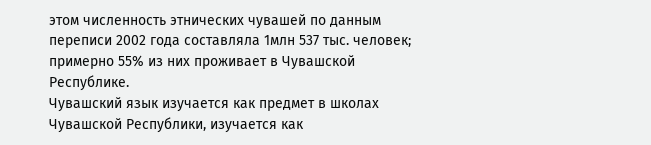этом численность этнических чувашей по данным переписи 2002 года составляла 1млн 537 тыс. человек; примерно 55% из них проживает в Чувашской Республике.
Чувашский язык изучается как предмет в школах Чувашской Республики, изучается как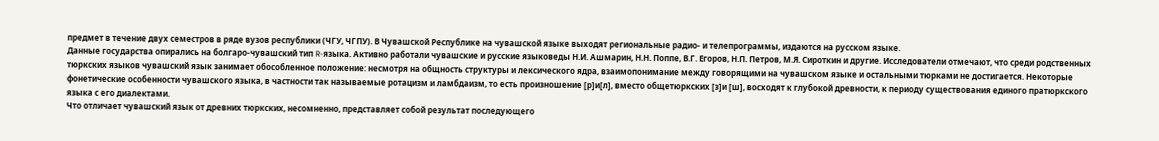предмет в течение двух семестров в ряде вузов республики (ЧГУ, ЧГПУ). В Чувашской Республике на чувашской языке выходят региональные радио- и телепрограммы, издаются на русском языке.
Данные государства опирались на болгаро-чувашский тип R-языка. Активно работали чувашские и русские языковеды Н.И. Ашмарин, Н.Н. Поппе, В.Г. Егоров, Н.П. Петров, М.Я. Сироткин и другие. Исследователи отмечают, что среди родственных тюркских языков чувашский язык занимает обособленное положение: несмотря на общность структуры и лексического ядра, взаимопонимание между говорящими на чувашском языке и остальными тюрками не достигается. Некоторые фонетические особенности чувашского языка, в частности так называемые ротацизм и ламбдаизм, то есть произношение [р]и[л], вместо общетюркских [з]и [ш], восходят к глубокой древности, к периоду существования единого пратюркского языка с его диалектами.
Что отличает чувашский язык от древних тюркских, несомненно, представляет собой результат последующего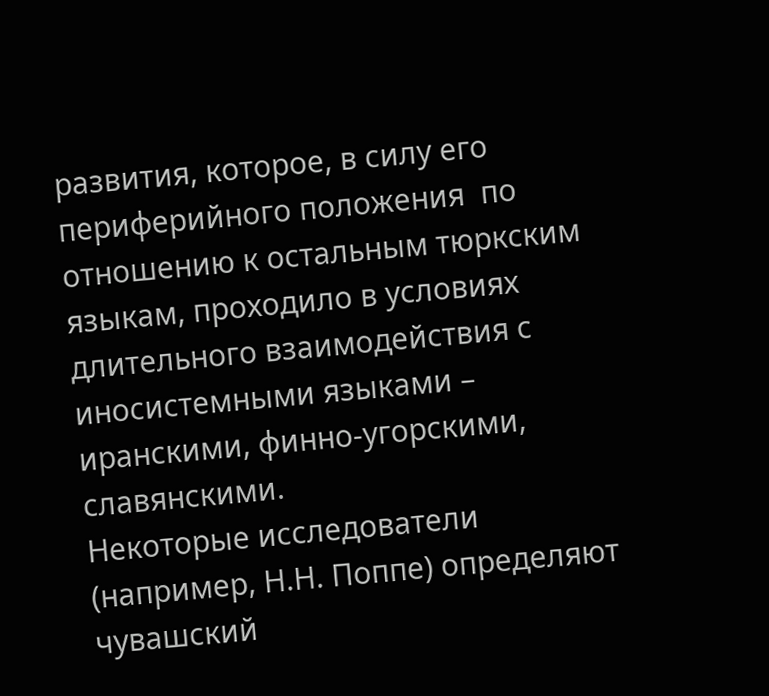развития, которое, в силу его периферийного положения  по отношению к остальным тюркским языкам, проходило в условиях длительного взаимодействия с иносистемными языками – иранскими, финно-угорскими, славянскими.
Некоторые исследователи (например, Н.Н. Поппе) определяют чувашский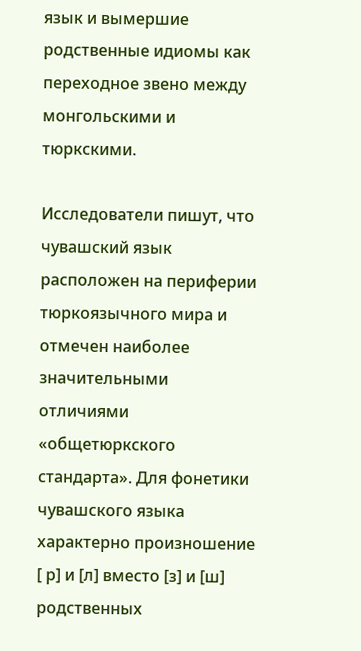язык и вымершие родственные идиомы как переходное звено между монгольскими и тюркскими.

Исследователи пишут, что чувашский язык расположен на периферии тюркоязычного мира и отмечен наиболее значительными отличиями «общетюркского стандарта». Для фонетики чувашского языка характерно произношение [ р] и [л] вместо [з] и [ш] родственных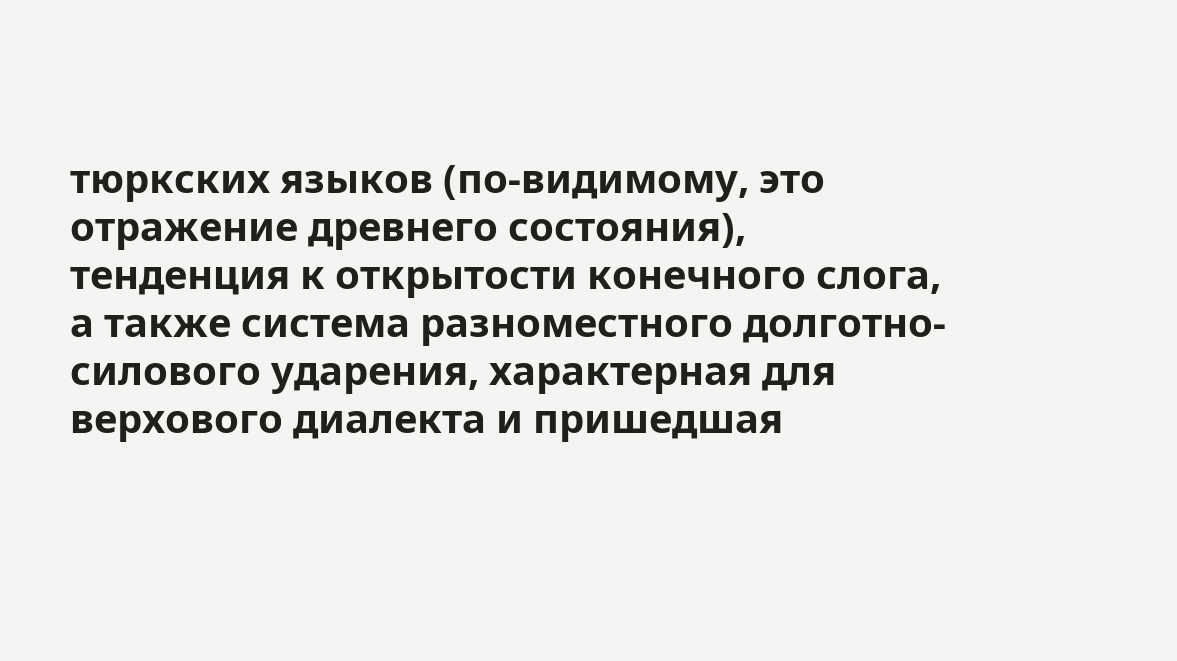тюркских языков (по-видимому, это отражение древнего состояния), тенденция к открытости конечного слога, а также система разноместного долготно-силового ударения, характерная для верхового диалекта и пришедшая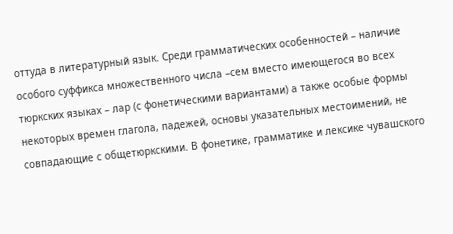оттуда в литературный язык. Среди грамматических особенностей – наличие особого суффикса множественного числа –сем вместо имеющегося во всех тюркских языках – лар (с фонетическими вариантами) а также особые формы некоторых времен глагола, падежей, основы указательных местоимений, не совпадающие с общетюркскими. В фонетике, грамматике и лексике чувашского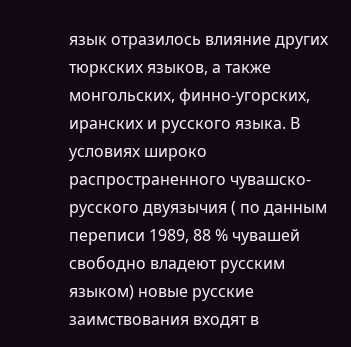язык отразилось влияние других тюркских языков, а также монгольских, финно-угорских, иранских и русского языка. В условиях широко распространенного чувашско-русского двуязычия ( по данным переписи 1989, 88 % чувашей свободно владеют русским языком) новые русские заимствования входят в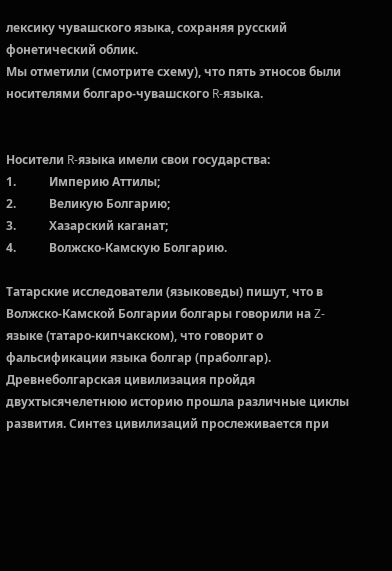лексику чувашского языка, сохраняя русский фонетический облик.
Мы отметили (смотрите схему), что пять этносов были носителями болгаро-чувашского R-языка.


Носители R-языка имели свои государства:
1.           Империю Аттилы;
2.           Великую Болгарию;
3.           Хазарский каганат;
4.           Волжско-Камскую Болгарию.

Татарские исследователи (языковеды) пишут, что в Волжско-Камской Болгарии болгары говорили на Z-языке (татаро-кипчакском), что говорит о фальсификации языка болгар (праболгар).
Древнеболгарская цивилизация пройдя двухтысячелетнюю историю прошла различные циклы развития. Синтез цивилизаций прослеживается при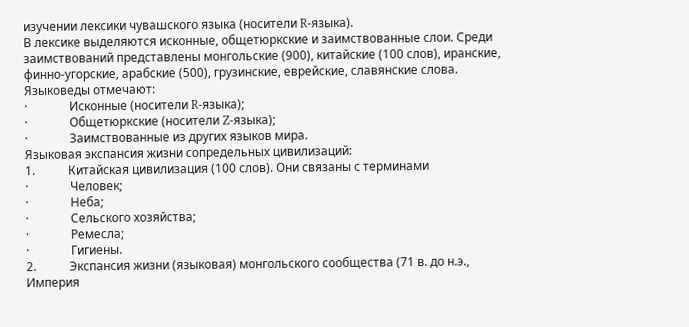изучении лексики чувашского языка (носители R-языка).
В лексике выделяются исконные, общетюркские и заимствованные слои. Среди заимствований представлены монгольские (900), китайские (100 слов), иранские, финно-угорские, арабские (500), грузинские, еврейские, славянские слова.
Языковеды отмечают:
·              Исконные (носители R-языка);
·              Общетюркские (носители Z-языка);
·              Заимствованные из других языков мира.
Языковая экспансия жизни сопредельных цивилизаций:
1.           Китайская цивилизация (100 слов). Они связаны с терминами
·              Человек;
·              Неба;
·              Сельского хозяйства;
·              Ремесла;
·              Гигиены.
2.           Экспансия жизни (языковая) монгольского сообщества (71 в. до н.э., Империя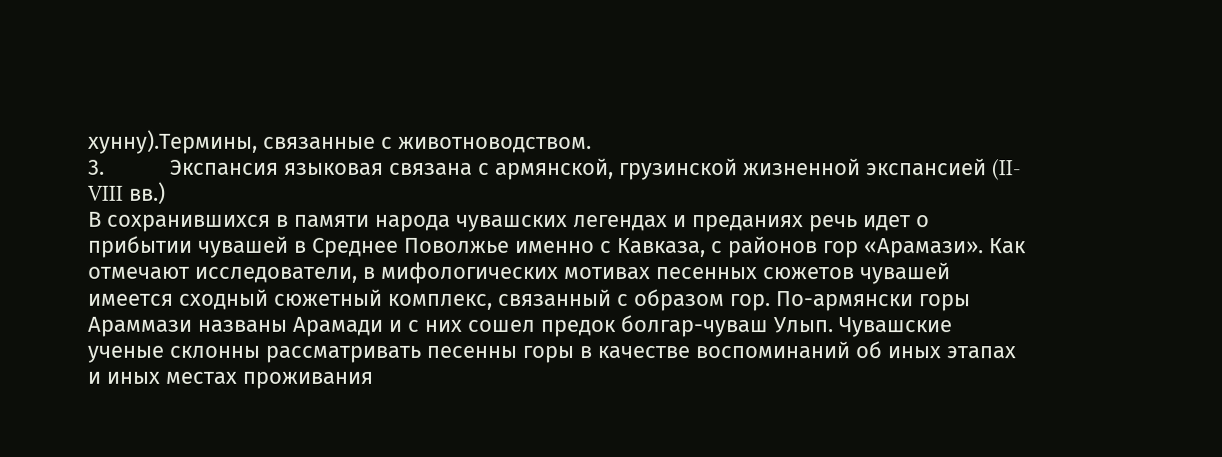хунну).Термины, связанные с животноводством.
3.           Экспансия языковая связана с армянской, грузинской жизненной экспансией (II-VIII вв.)
В сохранившихся в памяти народа чувашских легендах и преданиях речь идет о прибытии чувашей в Среднее Поволжье именно с Кавказа, с районов гор «Арамази». Как отмечают исследователи, в мифологических мотивах песенных сюжетов чувашей имеется сходный сюжетный комплекс, связанный с образом гор. По-армянски горы Араммази названы Арамади и с них сошел предок болгар-чуваш Улып. Чувашские  ученые склонны рассматривать песенны горы в качестве воспоминаний об иных этапах и иных местах проживания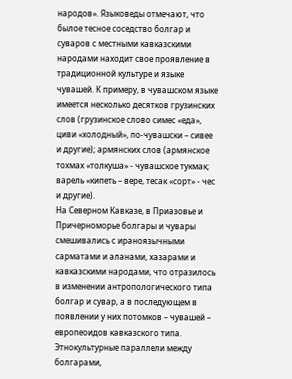народов». Языковеды отмечают, что былое тесное соседство болгар и суваров с местными кавказскими народами находит свое проявление в традиционной культуре и языке чувашей. К примеру, в чувашском языке имеется несколько десятков грузинских слов (грузинское слово симес «еда», циви «холодный», по-чувашски – сивее и другие); армянских слов (армянское тохмах «толкуша» - чувашское тукмак; варель «кипеть – вере, тесак «сорт» - чес и другие).
На Северном Кавказе, в Приазовье и Причерноморье болгары и чувары смешивались с ираноязычными сарматами и аланами, хазарами и кавказскими народами, что отразилось в изменении антропологического типа болгар и сувар, а в последующем в появлении у них потомков – чувашей – европеоидов кавказского типа.
Этнокультурные параллели между болгарами,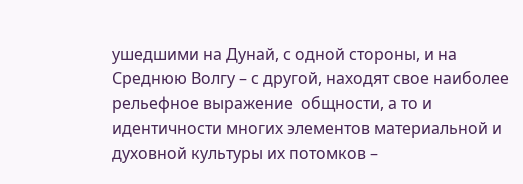ушедшими на Дунай, с одной стороны, и на Среднюю Волгу – с другой, находят свое наиболее рельефное выражение  общности, а то и идентичности многих элементов материальной и духовной культуры их потомков –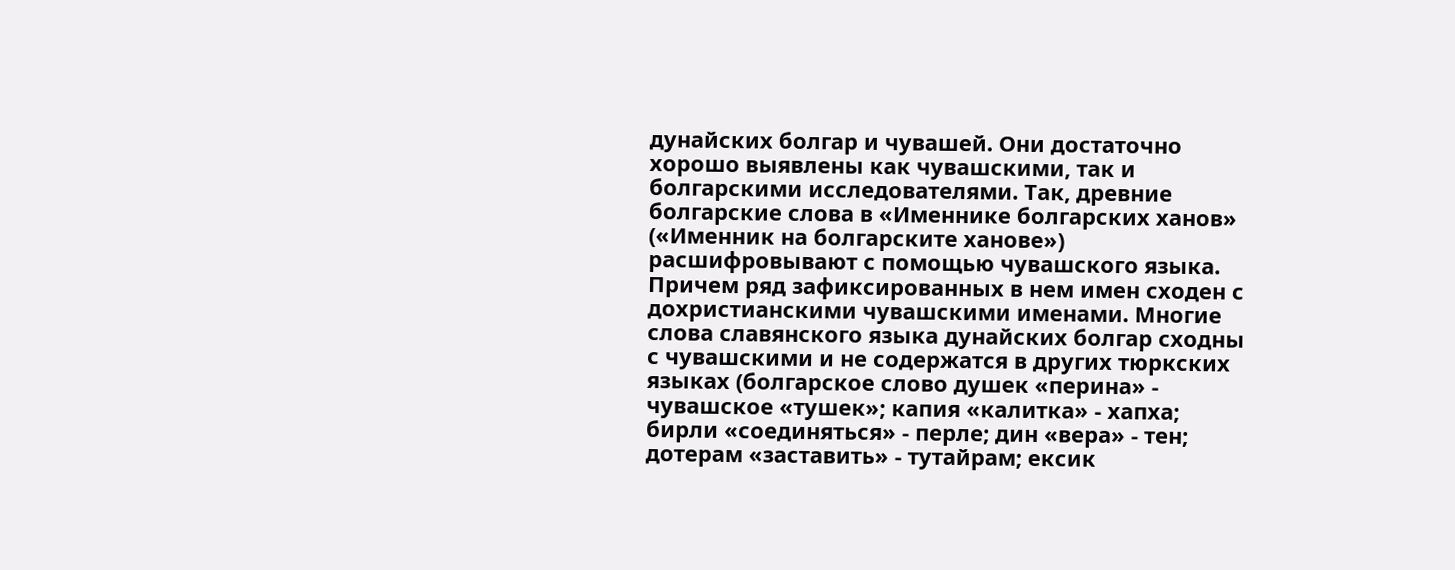дунайских болгар и чувашей. Они достаточно хорошо выявлены как чувашскими, так и болгарскими исследователями. Так, древние болгарские слова в «Именнике болгарских ханов» («Именник на болгарските ханове») расшифровывают с помощью чувашского языка. Причем ряд зафиксированных в нем имен сходен с дохристианскими чувашскими именами. Многие слова славянского языка дунайских болгар сходны с чувашскими и не содержатся в других тюркских языках (болгарское слово душек «перина» - чувашское «тушек»; капия «калитка» - хапха; бирли «соединяться» - перле; дин «вера» - тен; дотерам «заставить» - тутайрам; ексик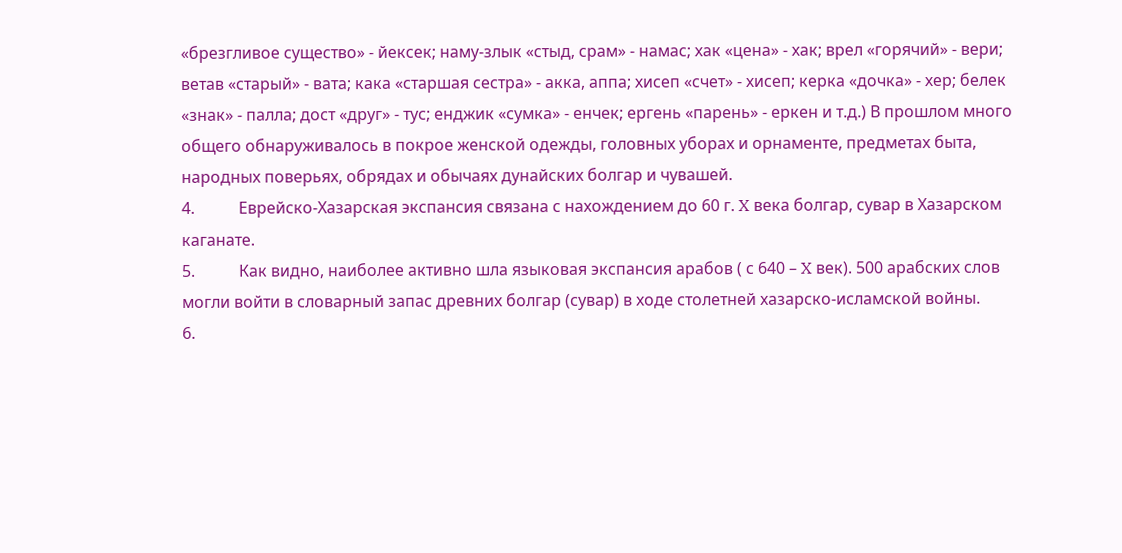«брезгливое существо» - йексек; наму-злык «стыд, срам» - намас; хак «цена» - хак; врел «горячий» - вери; ветав «старый» - вата; кака «старшая сестра» - акка, аппа; хисеп «счет» - хисеп; керка «дочка» - хер; белек «знак» - палла; дост «друг» - тус; енджик «сумка» - енчек; ергень «парень» - еркен и т.д.) В прошлом много общего обнаруживалось в покрое женской одежды, головных уборах и орнаменте, предметах быта, народных поверьях, обрядах и обычаях дунайских болгар и чувашей.
4.           Еврейско-Хазарская экспансия связана с нахождением до 60 г. X века болгар, сувар в Хазарском каганате.
5.           Как видно, наиболее активно шла языковая экспансия арабов ( с 640 – X век). 500 арабских слов могли войти в словарный запас древних болгар (сувар) в ходе столетней хазарско-исламской войны.
6.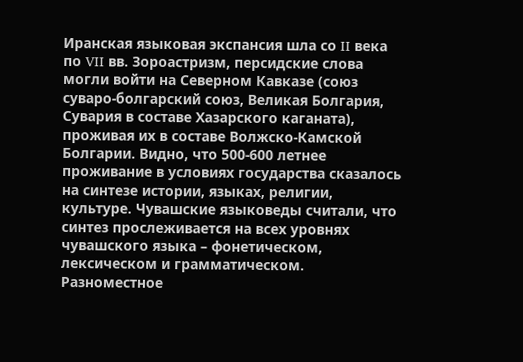Иранская языковая экспансия шла со II века по VII вв. Зороастризм, персидские слова могли войти на Северном Кавказе (союз суваро-болгарский союз, Великая Болгария, Сувария в составе Хазарского каганата), проживая их в составе Волжско-Камской Болгарии. Видно, что 500-600 летнее проживание в условиях государства сказалось на синтезе истории, языках, религии, культуре. Чувашские языковеды считали, что синтез прослеживается на всех уровнях чувашского языка – фонетическом, лексическом и грамматическом. Разноместное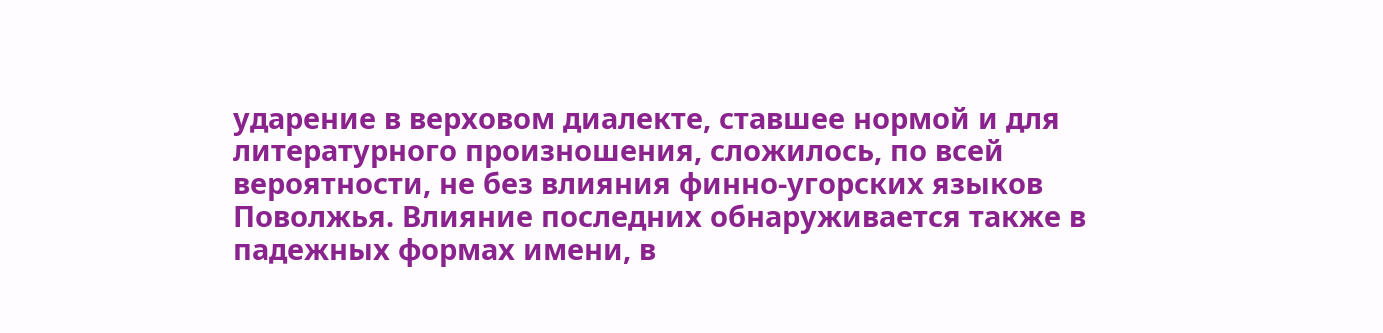ударение в верховом диалекте, ставшее нормой и для литературного произношения, сложилось, по всей вероятности, не без влияния финно-угорских языков Поволжья. Влияние последних обнаруживается также в падежных формах имени, в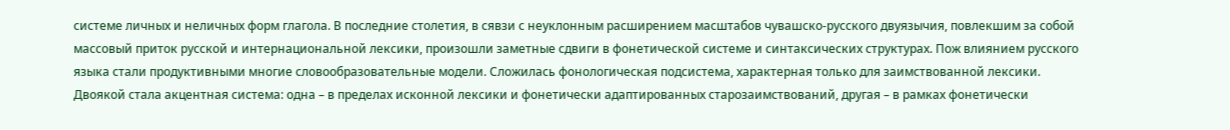системе личных и неличных форм глагола. В последние столетия, в сявзи с неуклонным расширением масштабов чувашско-русского двуязычия, повлекшим за собой массовый приток русской и интернациональной лексики, произошли заметные сдвиги в фонетической системе и синтаксических структурах. Пож влиянием русского языка стали продуктивными многие словообразовательные модели. Сложилась фонологическая подсистема, характерная только для заимствованной лексики. Двоякой стала акцентная система: одна – в пределах исконной лексики и фонетически адаптированных старозаимствований, другая – в рамках фонетически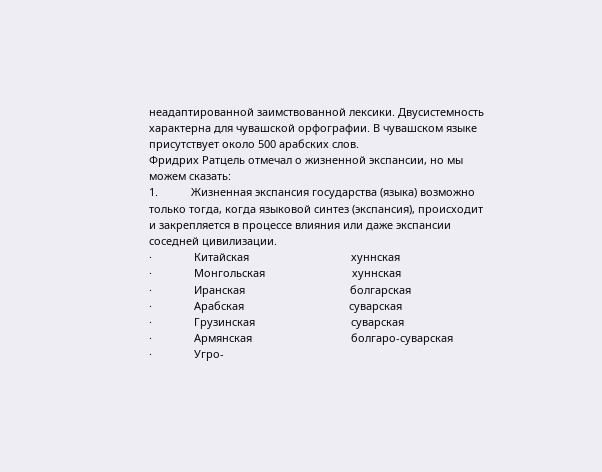неадаптированной заимствованной лексики. Двусистемность характерна для чувашской орфографии. В чувашском языке присутствует около 500 арабских слов.
Фридрих Ратцель отмечал о жизненной экспансии, но мы можем сказать:
1.           Жизненная экспансия государства (языка) возможно только тогда, когда языковой синтез (экспансия), происходит и закрепляется в процессе влияния или даже экспансии соседней цивилизации.
·              Китайская                                  хуннская
·              Монгольская                             хуннская
·              Иранская                                   болгарская
·              Арабская                                   суварская
·              Грузинская                                суварская
·              Армянская                                 болгаро-суварская
·              Угро-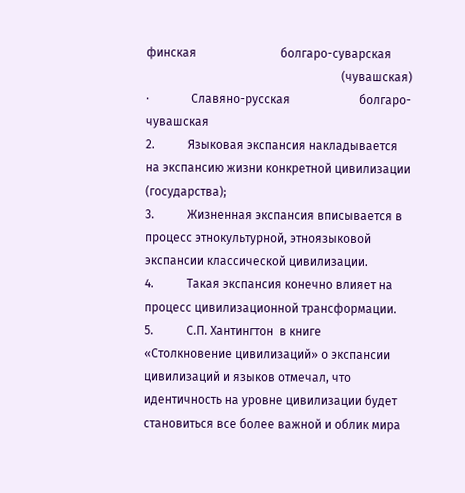финская                            болгаро-суварская
                                                                 (чувашская)
·              Славяно-русская                       болгаро-чувашская
2.           Языковая экспансия накладывается на экспансию жизни конкретной цивилизации (государства);
3.           Жизненная экспансия вписывается в процесс этнокультурной, этноязыковой экспансии классической цивилизации.
4.           Такая экспансия конечно влияет на процесс цивилизационной трансформации.
5.           С.П. Хантингтон  в книге «Столкновение цивилизаций» о экспансии цивилизаций и языков отмечал, что идентичность на уровне цивилизации будет становиться все более важной и облик мира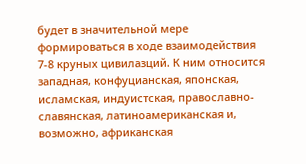будет в значительной мере формироваться в ходе взаимодействия 7-8 круных цивилазций. К ним относится западная, конфуцианская, японская, исламская, индуистская, православно-славянская, латиноамериканская и, возможно, африканская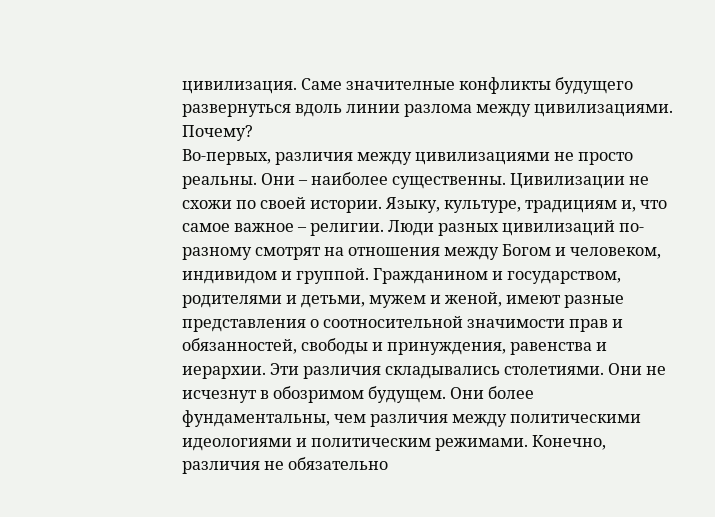цивилизация. Саме значителные конфликты будущего развернуться вдоль линии разлома между цивилизациями. Почему?
Во-первых, различия между цивилизациями не просто реальны. Они – наиболее существенны. Цивилизации не схожи по своей истории. Языку, культуре, традициям и, что самое важное – религии. Люди разных цивилизаций по-разному смотрят на отношения между Богом и человеком, индивидом и группой. Гражданином и государством, родителями и детьми, мужем и женой, имеют разные представления о соотносительной значимости прав и обязанностей, свободы и принуждения, равенства и иерархии. Эти различия складывались столетиями. Они не исчезнут в обозримом будущем. Они более фундаментальны, чем различия между политическими идеологиями и политическим режимами. Конечно, различия не обязательно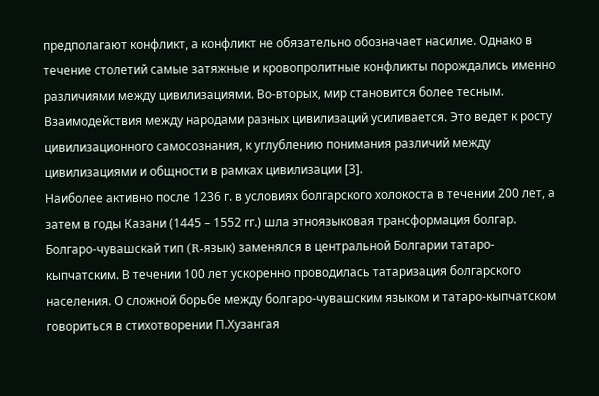предполагают конфликт, а конфликт не обязательно обозначает насилие. Однако в течение столетий самые затяжные и кровопролитные конфликты порождались именно различиями между цивилизациями. Во-вторых, мир становится более тесным. Взаимодействия между народами разных цивилизаций усиливается. Это ведет к росту цивилизационного самосознания, к углублению понимания различий между цивилизациями и общности в рамках цивилизации [3].
Наиболее активно после 1236 г. в условиях болгарского холокоста в течении 200 лет, а затем в годы Казани (1445 – 1552 гг.) шла этноязыковая трансформация болгар. Болгаро-чувашскай тип (R-язык) заменялся в центральной Болгарии татаро-кыпчатским. В течении 100 лет ускоренно проводилась татаризация болгарского населения. О сложной борьбе между болгаро-чувашским языком и татаро-кыпчатском говориться в стихотворении П.Хузангая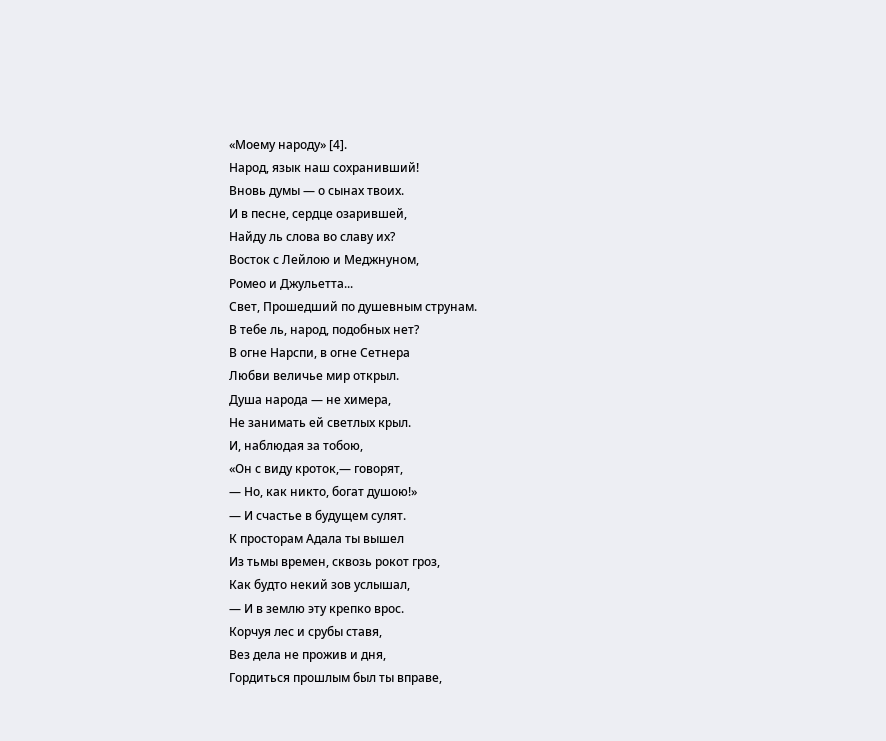«Моему народу» [4].
Народ, язык наш сохранивший!
Вновь думы — о сынах твоих.
И в песне, сердце озарившей,
Найду ль слова во славу их?
Восток с Лейлою и Меджнуном,
Ромео и Джульетта...
Свет, Прошедший по душевным струнам.
В тебе ль, народ, подобных нет?
В огне Нарспи, в огне Сетнера
Любви величье мир открыл.
Душа народа — не химера,
Не занимать ей светлых крыл.
И, наблюдая за тобою,
«Он с виду кроток,— говорят,
— Но, как никто, богат душою!»
— И счастье в будущем сулят.
К просторам Адала ты вышел
Из тьмы времен, сквозь рокот гроз,
Как будто некий зов услышал,
— И в землю эту крепко врос.
Корчуя лес и срубы ставя,
Вез дела не прожив и дня,
Гордиться прошлым был ты вправе,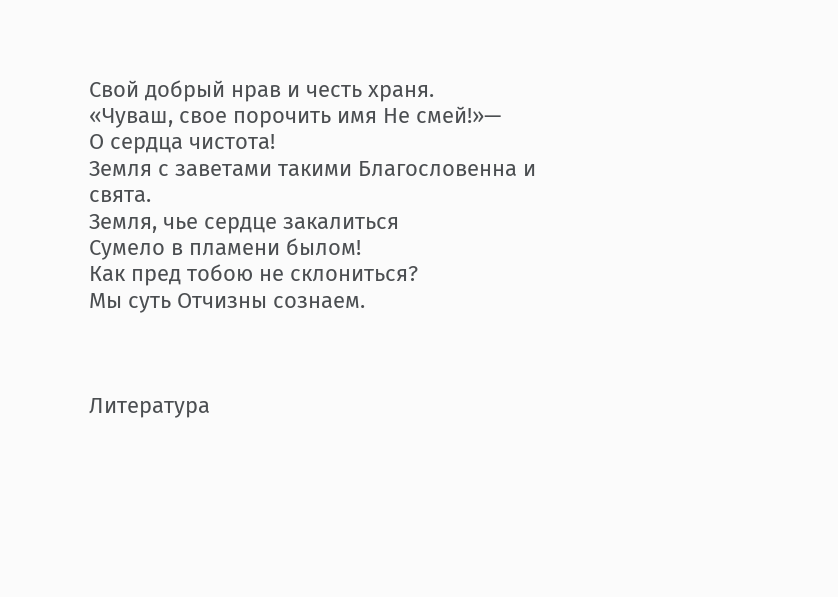Свой добрый нрав и честь храня.
«Чуваш, свое порочить имя Не смей!»—
О сердца чистота!
Земля с заветами такими Благословенна и свята.
Земля, чье сердце закалиться
Сумело в пламени былом!
Как пред тобою не склониться?
Мы суть Отчизны сознаем.



Литература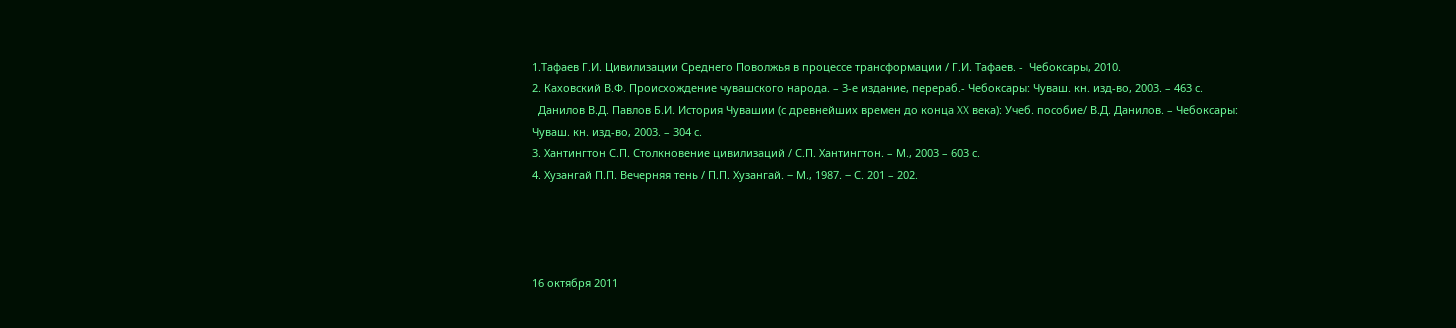1.Тафаев Г.И. Цивилизации Среднего Поволжья в процессе трансформации / Г.И. Тафаев. -  Чебоксары, 2010.
2. Каховский В.Ф. Происхождение чувашского народа. – 3-е издание, перераб.- Чебоксары: Чуваш. кн. изд-во, 2003. – 463 с.
  Данилов В.Д. Павлов Б.И. История Чувашии (с древнейших времен до конца XX века): Учеб. пособие/ В.Д. Данилов. – Чебоксары: Чуваш. кн. изд-во, 2003. – 304 с.
3. Хантингтон С.П. Столкновение цивилизаций / С.П. Хантингтон. – М., 2003 – 603 с.
4. Хузангай П.П. Вечерняя тень / П.П. Хузангай. ‒ М., 1987. ‒ С. 201 – 202.




16 октября 2011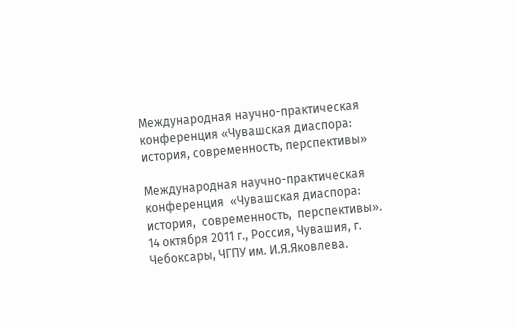Международная научно-практическая конференция «Чувашская диаспора: история, современность, перспективы»

Международная научно-практическая конференция  «Чувашская диаспора: история,  современность,  перспективы».
14 октября 2011 г., Россия, Чувашия, г. Чебоксары, ЧГПУ им. И.Я.Яковлева.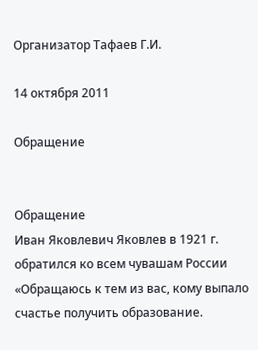Организатор Тафаев Г.И.

14 октября 2011

Обращение


Обращение
Иван Яковлевич Яковлев в 1921 г. обратился ко всем чувашам России «Обращаюсь к тем из вас, кому выпало счастье получить образование.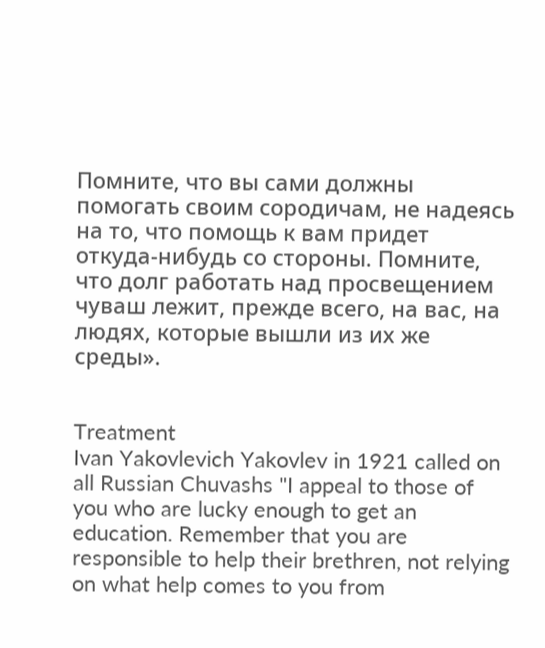Помните, что вы сами должны помогать своим сородичам, не надеясь на то, что помощь к вам придет откуда-нибудь со стороны. Помните, что долг работать над просвещением чуваш лежит, прежде всего, на вас, на людях, которые вышли из их же среды».


Treatment
Ivan Yakovlevich Yakovlev in 1921 called on all Russian Chuvashs "I appeal to those of you who are lucky enough to get an education. Remember that you are responsible to help their brethren, not relying on what help comes to you from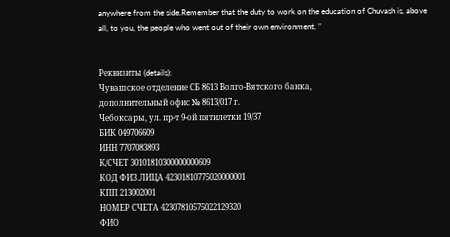anywhere from the side.Remember that the duty to work on the education of Chuvash is, above all, to you, the people who went out of their own environment. "


Реквизиты (details):
Чувашское отделение СБ 8613 Волго-Вятского банка,
дополнительный офис № 8613/017 г.
Чебоксары, ул. пр-т 9-ой пятилетки 19/37
БИК 049706609
ИНН 7707083893
К/СЧЕТ 30101810300000000609
КОД ФИЗ.ЛИЦА 42301810775020000001
КПП 213002001
НОМЕР СЧЕТА 42307810575022129320
ФИО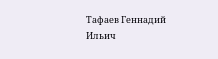Тафаев Геннадий Ильич